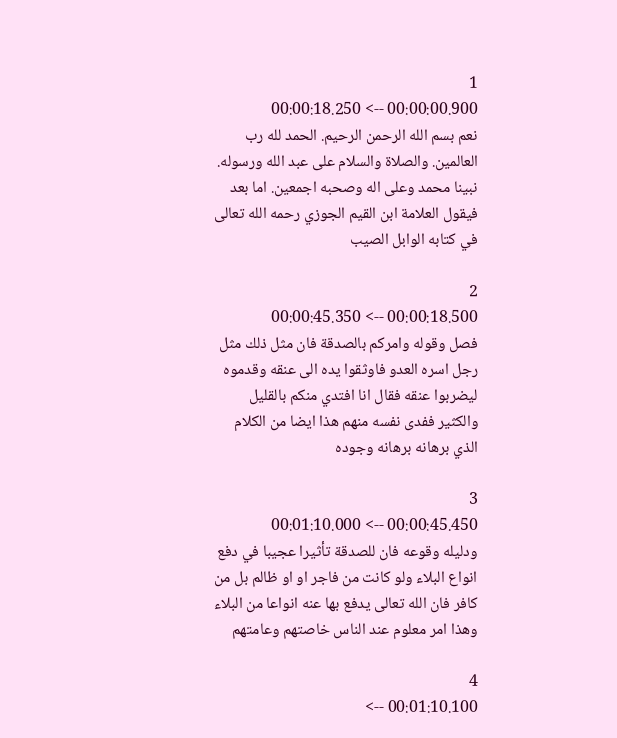1
00:00:00.900 --> 00:00:18.250
نعم بسم الله الرحمن الرحيم. الحمد لله رب العالمين. والصلاة والسلام على عبد الله ورسوله. نبينا محمد وعلى اله وصحبه اجمعين. اما بعد  فيقول العلامة ابن القيم الجوزي رحمه الله تعالى في كتابه الوابل الصيب

2
00:00:18.500 --> 00:00:45.350
فصل وقوله وامركم بالصدقة فان مثل ذلك مثل رجل اسره العدو فاوثقوا يده الى عنقه وقدموه ليضربوا عنقه فقال انا افتدي منكم بالقليل والكثير ففدى نفسه منهم هذا ايضا من الكلام الذي برهانه برهانه وجوده

3
00:00:45.450 --> 00:01:10.000
ودليله وقوعه فان للصدقة تأثيرا عجيبا في دفع انواع البلاء ولو كانت من فاجر او او ظالم بل من كافر فان الله تعالى يدفع بها عنه انواعا من البلاء وهذا امر معلوم عند الناس خاصتهم وعامتهم

4
00:01:10.100 -->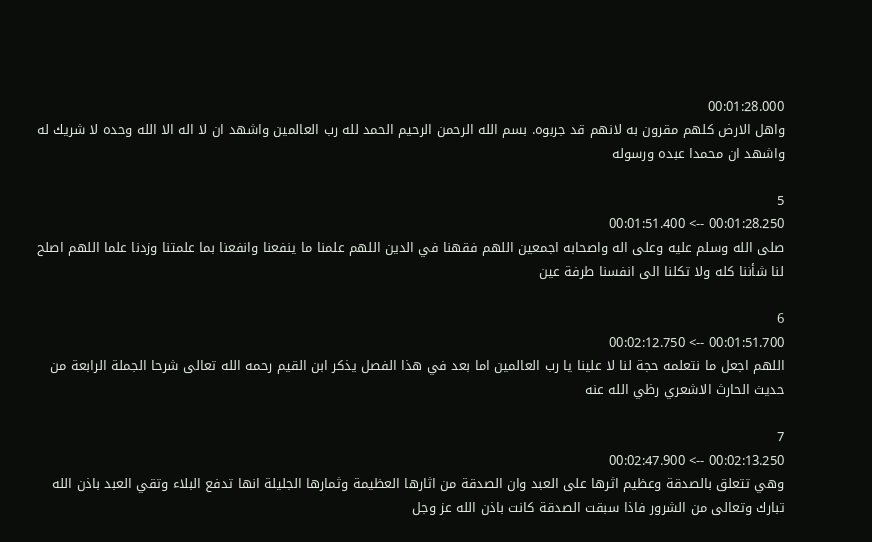00:01:28.000
واهل الارض كلهم مقرون به لانهم قد جربوه. بسم الله الرحمن الرحيم الحمد لله رب العالمين واشهد ان لا اله الا الله وحده لا شريك له واشهد ان محمدا عبده ورسوله

5
00:01:28.250 --> 00:01:51.400
صلى الله وسلم عليه وعلى اله واصحابه اجمعين اللهم فقهنا في الدين اللهم علمنا ما ينفعنا وانفعنا بما علمتنا وزدنا علما اللهم اصلح لنا شأننا كله ولا تكلنا الى انفسنا طرفة عين

6
00:01:51.700 --> 00:02:12.750
اللهم اجعل ما نتعلمه حجة لنا لا علينا يا رب العالمين اما بعد في هذا الفصل يذكر ابن القيم رحمه الله تعالى شرحا الجملة الرابعة من حديث الحارث الاشعري رظي الله عنه

7
00:02:13.250 --> 00:02:47.900
وهي تتعلق بالصدقة وعظيم اثرها على العبد وان الصدقة من اثارها العظيمة وثمارها الجليلة انها تدفع البلاء وتقي العبد باذن الله تبارك وتعالى من الشرور فاذا سبقت الصدقة كانت باذن الله عز وجل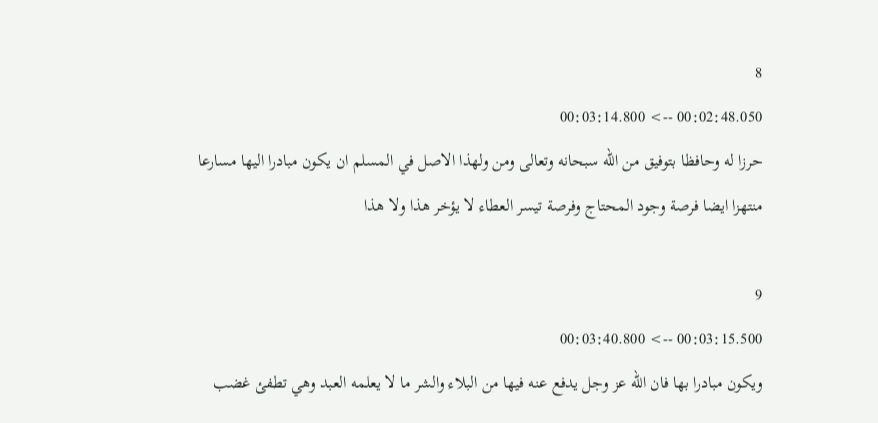8
00:02:48.050 --> 00:03:14.800
حرزا له وحافظا بتوفيق من الله سبحانه وتعالى ومن ولهذا الاصل في المسلم ان يكون مبادرا اليها مسارعا منتهزا ايضا فرصة وجود المحتاج وفرصة تيسر العطاء لا يؤخر هذا ولا هذا

9
00:03:15.500 --> 00:03:40.800
ويكون مبادرا بها فان الله عز وجل يدفع عنه فيها من البلاء والشر ما لا يعلمه العبد وهي تطفئ غضب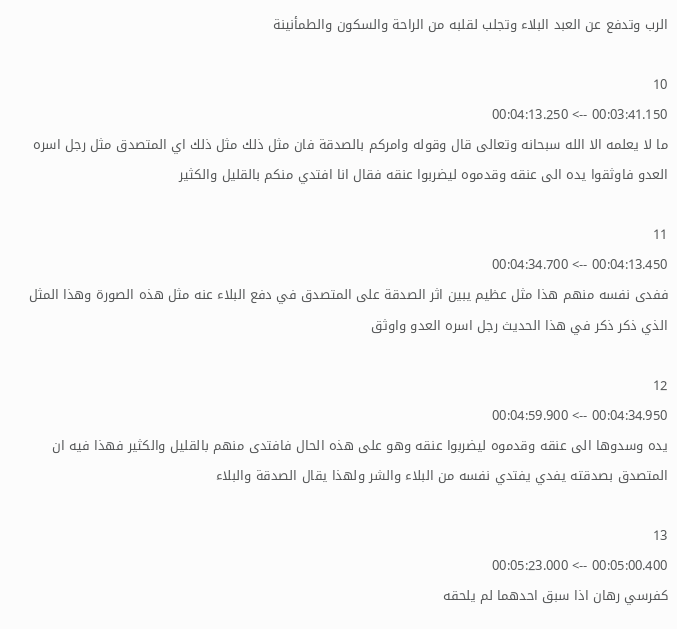الرب وتدفع عن العبد البلاء وتجلب لقلبه من الراحة والسكون والطمأنينة

10
00:03:41.150 --> 00:04:13.250
ما لا يعلمه الا الله سبحانه وتعالى قال وقوله وامركم بالصدقة فان مثل ذلك مثل ذلك اي المتصدق مثل رجل اسره العدو فاوثقوا يده الى عنقه وقدموه ليضربوا عنقه فقال انا افتدي منكم بالقليل والكثير

11
00:04:13.450 --> 00:04:34.700
ففدى نفسه منهم هذا مثل عظيم يبين اثر الصدقة على المتصدق في دفع البلاء عنه مثل هذه الصورة وهذا المثل الذي ذكر ذكر في هذا الحديث رجل اسره العدو واوثق

12
00:04:34.950 --> 00:04:59.900
يده وسدوها الى عنقه وقدموه ليضربوا عنقه وهو على هذه الحال فافتدى منهم بالقليل والكثير فهذا فيه ان المتصدق بصدقته يفدي يفتدي نفسه من البلاء والشر ولهذا يقال الصدقة والبلاء

13
00:05:00.400 --> 00:05:23.000
كفرسي رهان اذا سبق احدهما لم يلحقه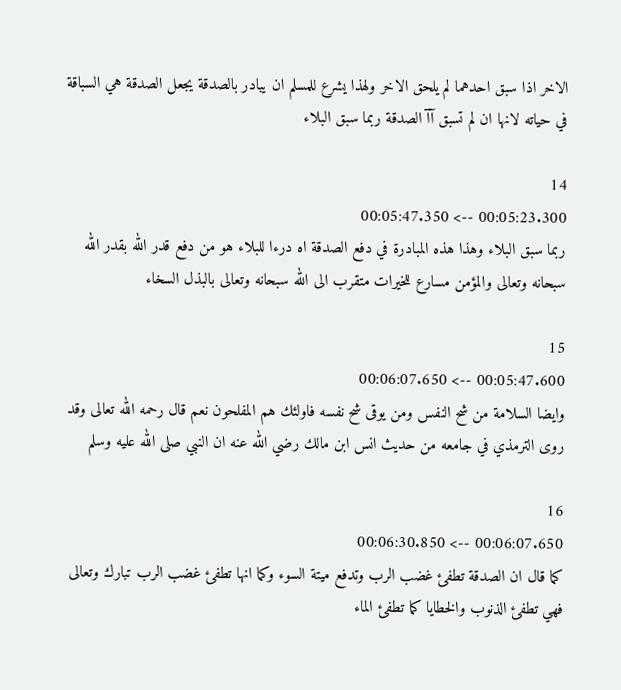الاخر اذا سبق احدهما لم يلحق الاخر ولهذا يشرع للمسلم ان يبادر بالصدقة يجعل الصدقة هي السباقة في حياته لانها ان لم تسبق آآ الصدقة ربما سبق البلاء

14
00:05:23.300 --> 00:05:47.350
ربما سبق البلاء وهذا هذه المبادرة في دفع الصدقة اه درءا للبلاء هو من دفع قدر الله بقدر الله سبحانه وتعالى والمؤمن مسارع للخيرات متقرب الى الله سبحانه وتعالى بالبذل السخاء

15
00:05:47.600 --> 00:06:07.650
وايضا السلامة من شح النفس ومن يوقى شح نفسه فاولئك هم المفلحون نعم قال رحمه الله تعالى وقد روى الترمذي في جامعه من حديث انس ابن مالك رضي الله عنه ان النبي صلى الله عليه وسلم

16
00:06:07.650 --> 00:06:30.850
كما قال ان الصدقة تطفئ غضب الرب وتدفع ميتة السوء وكما انها تطفئ غضب الرب تبارك وتعالى فهي تطفئ الذنوب والخطايا كما تطفئ الماء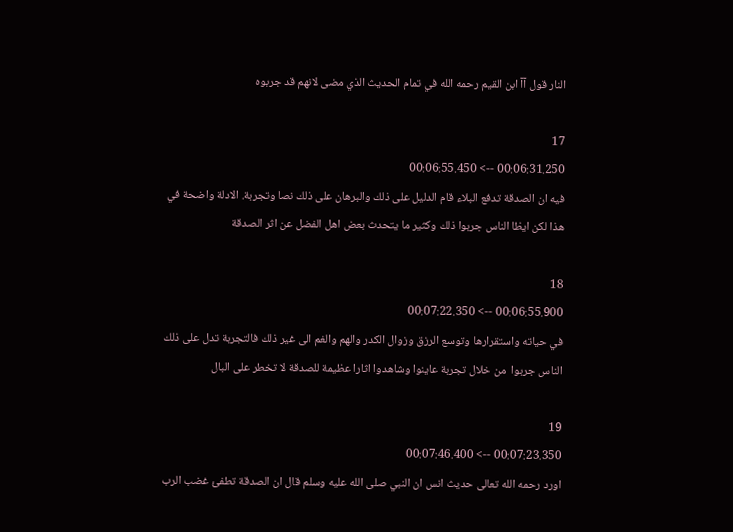النار قول آآ ابن القيم رحمه الله في تمام الحديث الذي مضى لانهم قد جربوه

17
00:06:31.250 --> 00:06:55.450
فيه ان الصدقة تدفع البلاء قام الدليل على ذلك والبرهان على ذلك نصا وتجربة. الادلة واضحة في هذا لكن ايظا الناس جربوا ذلك وكثير ما يتحدث بعض اهل الفضل عن اثر الصدقة

18
00:06:55.900 --> 00:07:22.350
في حياته واستقرارها وتوسع الرزق وزوال الكدر والهم والغم الى غير ذلك فالتجربة تدل على ذلك الناس جربوا  من خلال تجربة عاينوا وشاهدوا اثارا عظيمة للصدقة لا تخطر على البال

19
00:07:23.350 --> 00:07:46.400
اورد رحمه الله تعالى حديث انس ان النبي صلى الله عليه وسلم قال ان الصدقة تطفئ غضب الرب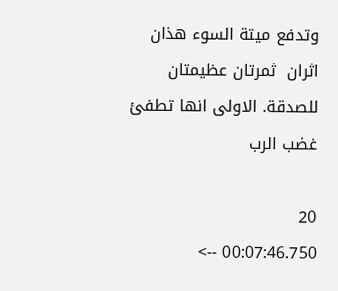وتدفع ميتة السوء هذان اثران  ثمرتان عظيمتان للصدقة. الاولى انها تطفئ غضب الرب

20
00:07:46.750 -->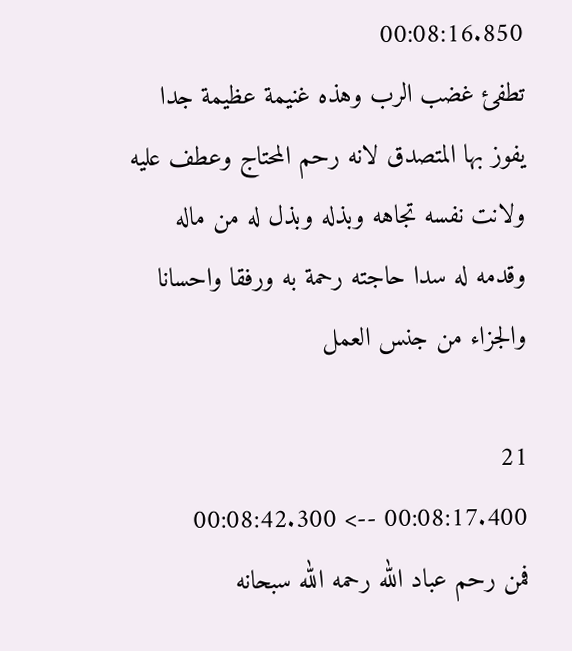00:08:16.850
تطفئ غضب الرب وهذه غنيمة عظيمة جدا يفوز بها المتصدق لانه رحم المحتاج وعطف عليه ولانت نفسه تجاهه وبذله وبذل له من ماله وقدمه له سدا حاجته رحمة به ورفقا واحسانا والجزاء من جنس العمل

21
00:08:17.400 --> 00:08:42.300
فمن رحم عباد الله رحمه الله سبحانه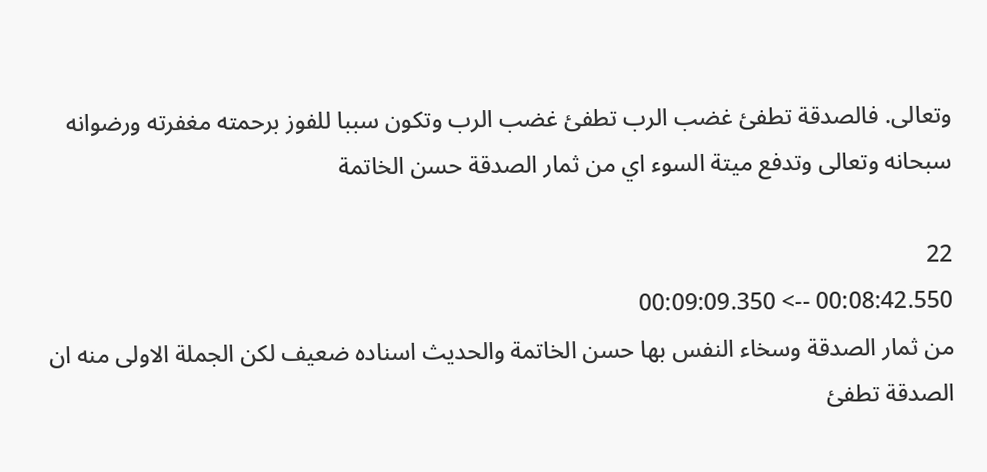وتعالى. فالصدقة تطفئ غضب الرب تطفئ غضب الرب وتكون سببا للفوز برحمته مغفرته ورضوانه سبحانه وتعالى وتدفع ميتة السوء اي من ثمار الصدقة حسن الخاتمة

22
00:08:42.550 --> 00:09:09.350
من ثمار الصدقة وسخاء النفس بها حسن الخاتمة والحديث اسناده ضعيف لكن الجملة الاولى منه ان الصدقة تطفئ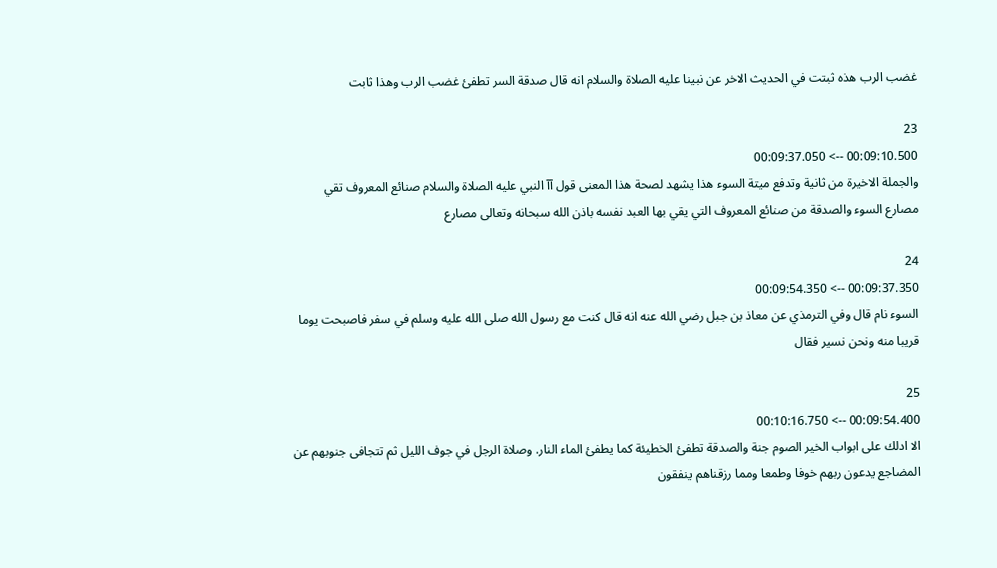غضب الرب هذه ثبتت في الحديث الاخر عن نبينا عليه الصلاة والسلام انه قال صدقة السر تطفئ غضب الرب وهذا ثابت

23
00:09:10.500 --> 00:09:37.050
والجملة الاخيرة من ثانية وتدفع ميتة السوء هذا يشهد لصحة هذا المعنى قول آآ النبي عليه الصلاة والسلام صنائع المعروف تقي مصارع السوء والصدقة من صنائع المعروف التي يقي بها العبد نفسه باذن الله سبحانه وتعالى مصارع

24
00:09:37.350 --> 00:09:54.350
السوء نام قال وفي الترمذي عن معاذ بن جبل رضي الله عنه انه قال كنت مع رسول الله صلى الله عليه وسلم في سفر فاصبحت يوما قريبا منه ونحن نسير فقال

25
00:09:54.400 --> 00:10:16.750
الا ادلك على ابواب الخير الصوم جنة والصدقة تطفئ الخطيئة كما يطفئ الماء النار. وصلاة الرجل في جوف الليل ثم تتجافى جنوبهم عن المضاجع يدعون ربهم خوفا وطمعا ومما رزقناهم ينفقون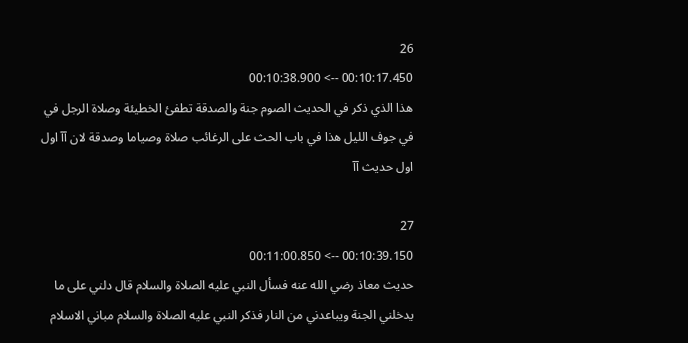26
00:10:17.450 --> 00:10:38.900
هذا الذي ذكر في الحديث الصوم جنة والصدقة تطفئ الخطيئة وصلاة الرجل في في جوف الليل هذا في باب الحث على الرغائب صلاة وصياما وصدقة لان آآ اول اول حديث آآ

27
00:10:39.150 --> 00:11:00.850
حديث معاذ رضي الله عنه فسأل النبي عليه الصلاة والسلام قال دلني على ما يدخلني الجنة ويباعدني من النار فذكر النبي عليه الصلاة والسلام مباني الاسلام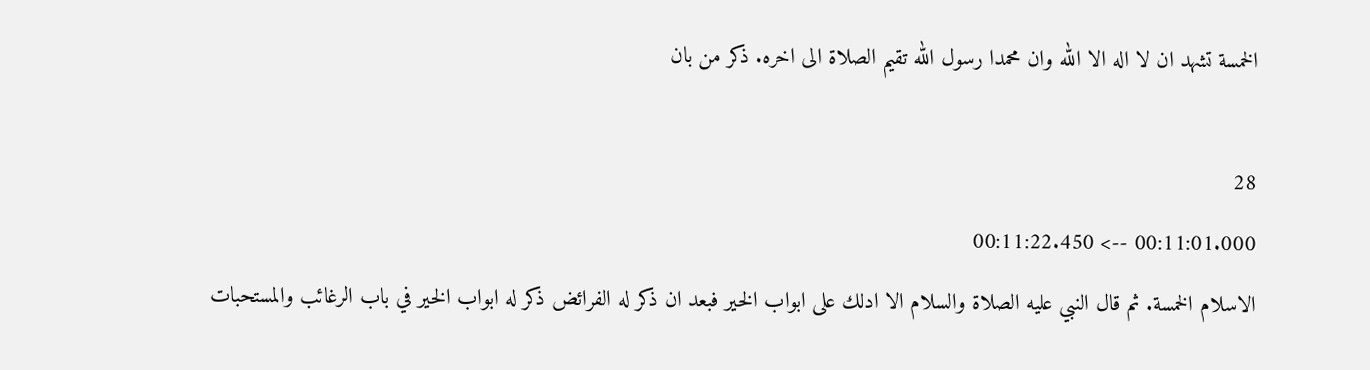الخمسة تشهد ان لا اله الا الله وان محمدا رسول الله تقيم الصلاة الى اخره. ذكر من بان

28
00:11:01.000 --> 00:11:22.450
الاسلام الخمسة. ثم قال النبي عليه الصلاة والسلام الا ادلك على ابواب الخير فبعد ان ذكر له الفرائض ذكر له ابواب الخير في باب الرغائب والمستحبات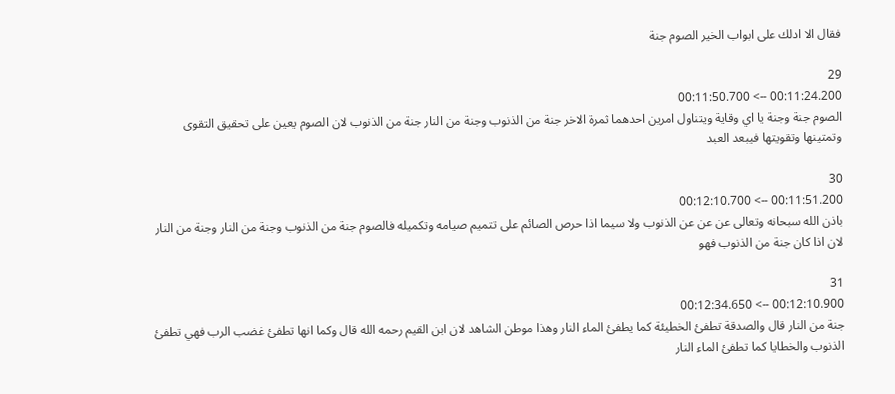فقال الا ادلك على ابواب الخير الصوم جنة

29
00:11:24.200 --> 00:11:50.700
الصوم جنة وجنة يا اي وقاية ويتناول امرين احدهما ثمرة الاخر جنة من الذنوب وجنة من النار جنة من الذنوب لان الصوم يعين على تحقيق التقوى وتمتينها وتقويتها فيبعد العبد

30
00:11:51.200 --> 00:12:10.700
باذن الله سبحانه وتعالى عن عن عن الذنوب ولا سيما اذا حرص الصائم على تتميم صيامه وتكميله فالصوم جنة من الذنوب وجنة من النار وجنة من النار لان اذا كان جنة من الذنوب فهو

31
00:12:10.900 --> 00:12:34.650
جنة من النار قال والصدقة تطفئ الخطيئة كما يطفئ الماء النار وهذا موطن الشاهد لان ابن القيم رحمه الله قال وكما انها تطفئ غضب الرب فهي تطفئ الذنوب والخطايا كما تطفئ الماء النار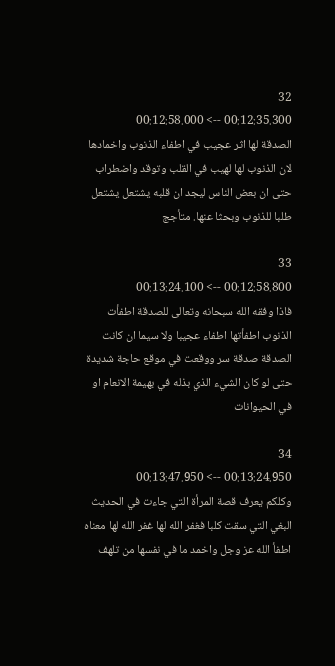32
00:12:35.300 --> 00:12:58.000
الصدقة لها اثر عجيب في اطفاء الذنوب واخمادها لان الذنوب لها لهيب في القلب وتوقد واضطراب حتى ان بعض الناس ليجد ان قلبه يشتعل يشتعل طلبا للذنوب وبحثا عنها. متأجج

33
00:12:58.800 --> 00:13:24.100
فاذا وفقه الله سبحانه وتعالى للصدقة اطفأت الذنوب اطفأتها اطفاء عجيبا ولا سيما ان كانت الصدقة صدقة سر ووقعت في موقع حاجة شديدة حتى لو كان الشيء الذي بذله في بهيمة الانعام او في الحيوانات

34
00:13:24.950 --> 00:13:47.950
وكلكم يعرف قصة المرأة التي جاءت في الحديث البغي التي سقت كلبا فغفر الله لها غفر الله لها معناه اطفأ الله عز وجل واخمد ما في نفسها من تلهف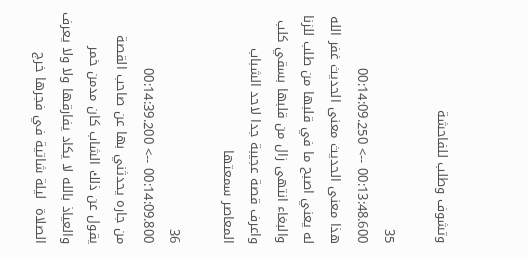وتشوف وطلب للفاحشة

35
00:13:48.600 --> 00:14:09.250
هذا معنى الحديث معنى الحديث غفر الله له يعني اصبح ما في قلبها من طلب للزنا والبغاء انتهى زال من قلبها بسقي كلب واعرف قصة عجيبة جدا لاحد الشباب المعاصر سمعتها

36
00:14:09.800 --> 00:14:39.200
من جاره يحدثني بها عن صاحب القصة يقول عن ذلك الشاب كان مدمن خمر والعياذ بالله لا يكاد يفارقها ولا ولا يعرف الصلاة  ليلة شاتية في فجرها خرج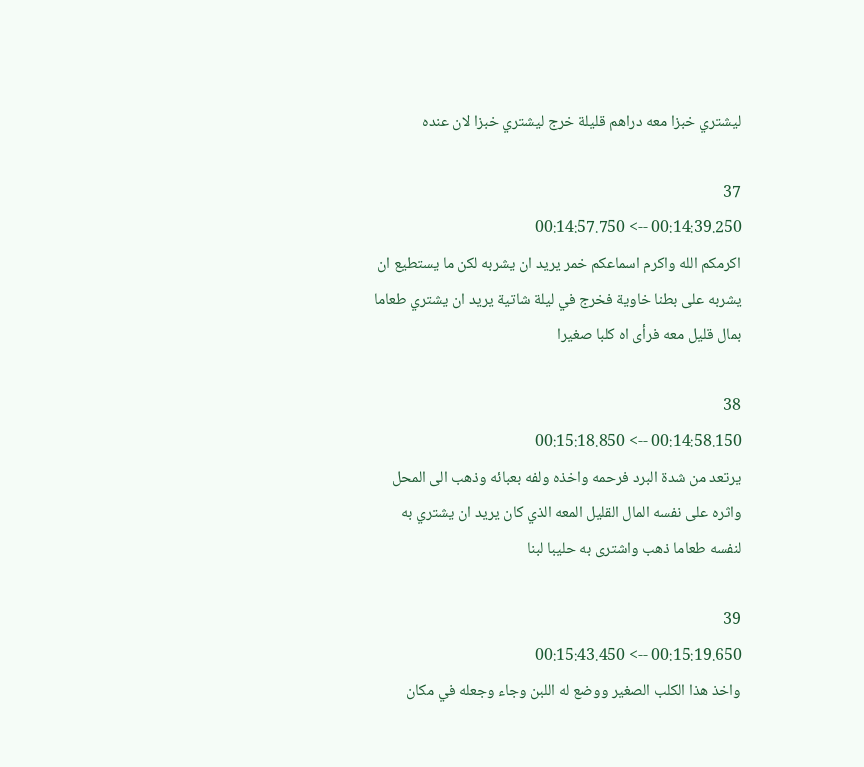ليشتري خبزا معه دراهم قليلة خرج ليشتري خبزا لان عنده

37
00:14:39.250 --> 00:14:57.750
اكرمكم الله واكرم اسماعكم خمر يريد ان يشربه لكن ما يستطيع ان يشربه على بطنا خاوية فخرج في ليلة شاتية يريد ان يشتري طعاما بمال قليل معه فرأى اه كلبا صغيرا

38
00:14:58.150 --> 00:15:18.850
يرتعد من شدة البرد فرحمه واخذه ولفه بعبائه وذهب الى المحل واثره على نفسه المال القليل المعه الذي كان يريد ان يشتري به لنفسه طعاما ذهب واشترى به حليبا لبنا

39
00:15:19.650 --> 00:15:43.450
واخذ هذا الكلب الصغير ووضع له اللبن وجاء وجعله في مكان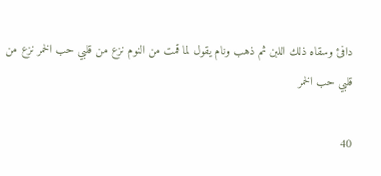دافئ وسقاه ذلك اللبن ثم ذهب ونام يقول لما قمت من النوم نزع من قلبي حب الخمر نزع من قلبي حب الخمر

40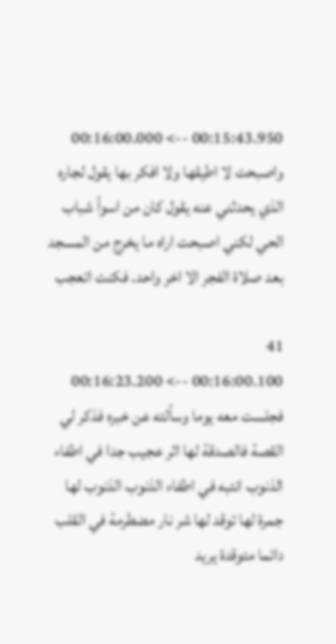00:15:43.950 --> 00:16:00.000
واصبحت لا اطيقها ولا افكر بها يقول لجاره الذي يحدثني عنه يقول كان من اسوأ شباب الحي لكني اصبحت اراه ما يخرج من المسجد بعد صلاة الفجر الا اخر واحد. فكنت اتعجب

41
00:16:00.100 --> 00:16:23.200
فجلست معه يوما وسألته عن خبره فذكر لي القصة فالصدقة لها اثر عجيب جدا في اطفاء الذنوب انتبه في اطفاء الذنوب الذنوب لها جمرة لها توقد لها شر نار مضطرمة في القلب دائما متوقدة يريد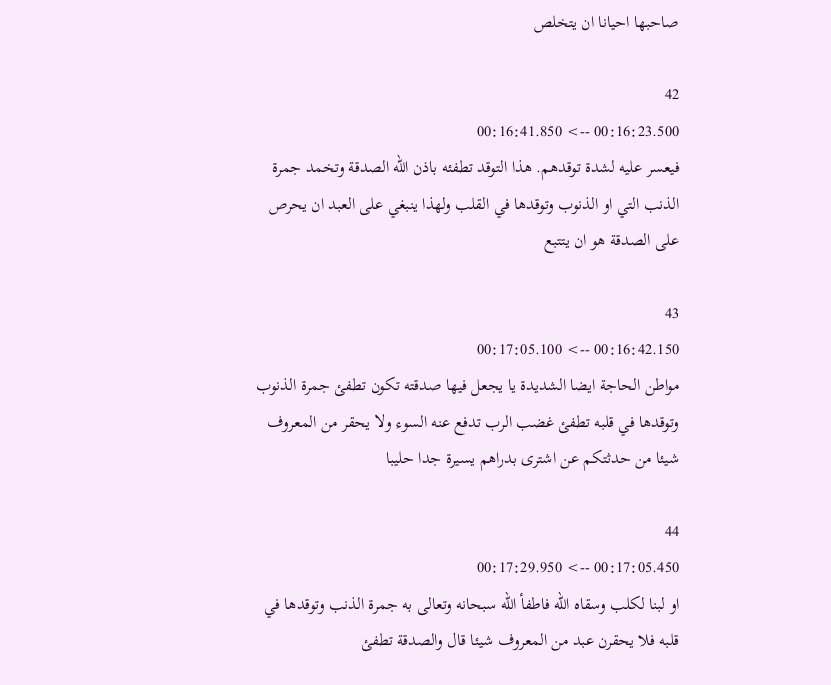صاحبها احيانا ان يتخلص

42
00:16:23.500 --> 00:16:41.850
فيعسر عليه لشدة توقدهم. هذا التوقد تطفئه باذن الله الصدقة وتخمد جمرة الذنب التي او الذنوب وتوقدها في القلب ولهذا ينبغي على العبد ان يحرص على الصدقة هو ان يتتبع

43
00:16:42.150 --> 00:17:05.100
مواطن الحاجة ايضا الشديدة يا يجعل فيها صدقته تكون تطفئ جمرة الذنوب وتوقدها في قلبه تطفئ غضب الرب تدفع عنه السوء ولا يحقر من المعروف شيئا من حدثتكم عن اشترى بدراهم يسيرة جدا حليبا

44
00:17:05.450 --> 00:17:29.950
او لبنا لكلب وسقاه الله فاطفأ الله سبحانه وتعالى به جمرة الذنب وتوقدها في قلبه فلا يحقرن عبد من المعروف شيئا قال والصدقة تطفئ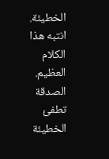الخطيئة. انتبه هذا الكلام العظيم. الصدقة تطفئ الخطيئة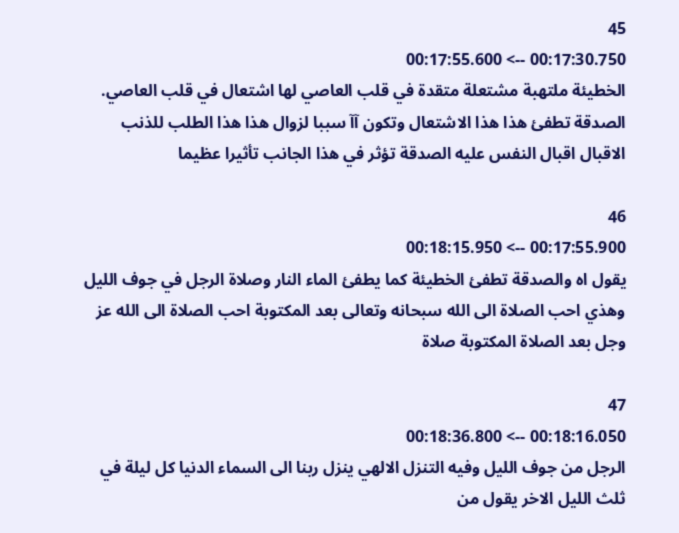45
00:17:30.750 --> 00:17:55.600
الخطيئة ملتهبة مشتعلة متقدة في قلب العاصي لها اشتعال في قلب العاصي. الصدقة تطفئ هذا هذا الاشتعال وتكون آآ سببا لزوال هذا هذا الطلب للذنب الاقبال اقبال النفس عليه الصدقة تؤثر في هذا الجانب تأثيرا عظيما

46
00:17:55.900 --> 00:18:15.950
يقول اه والصدقة تطفئ الخطيئة كما يطفئ الماء النار وصلاة الرجل في جوف الليل وهذي احب الصلاة الى الله سبحانه وتعالى بعد المكتوبة احب الصلاة الى الله عز وجل بعد الصلاة المكتوبة صلاة

47
00:18:16.050 --> 00:18:36.800
الرجل من جوف الليل وفيه التنزل الالهي ينزل ربنا الى السماء الدنيا كل ليلة في ثلث الليل الاخر يقول من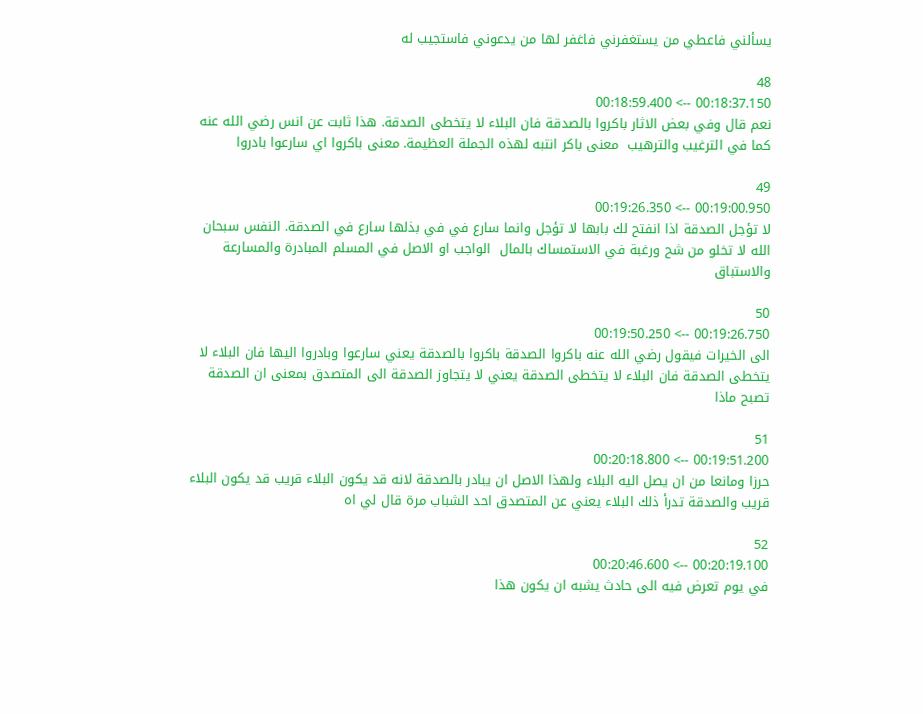يسألني فاعطي من يستغفرني فاغفر لها من يدعوني فاستجيب له

48
00:18:37.150 --> 00:18:59.400
نعم قال وفي بعض الاثار باكروا بالصدقة فان البلاء لا يتخطى الصدقة. هذا ثابت عن انس رضي الله عنه كما في الترغيب والترهيب  معنى باكر انتبه لهذه الجملة العظيمة. معنى باكروا اي سارعوا بادروا

49
00:19:00.950 --> 00:19:26.350
لا تؤجل الصدقة اذا انفتح لك بابها لا تؤجل وانما سارع في في بذلها سارع في الصدقة. النفس سبحان الله لا تخلو من شح ورغبة في الاستمساك بالمال  الواجب او الاصل في المسلم المبادرة والمسارعة والاستباق

50
00:19:26.750 --> 00:19:50.250
الى الخيرات فيقول رضي الله عنه باكروا الصدقة باكروا بالصدقة يعني سارعوا وبادروا اليها فان البلاء لا يتخطى الصدقة فان البلاء لا يتخطى الصدقة يعني لا يتجاوز الصدقة الى المتصدق بمعنى ان الصدقة تصبح ماذا

51
00:19:51.200 --> 00:20:18.800
حرزا ومانعا من ان يصل اليه البلاء ولهذا الاصل ان يبادر بالصدقة لانه قد يكون البلاء قريب قد يكون البلاء قريب والصدقة تدرأ ذلك البلاء يعني عن المتصدق احد الشباب مرة قال لي اه

52
00:20:19.100 --> 00:20:46.600
في يوم تعرض فيه الى حادث يشبه ان يكون هذا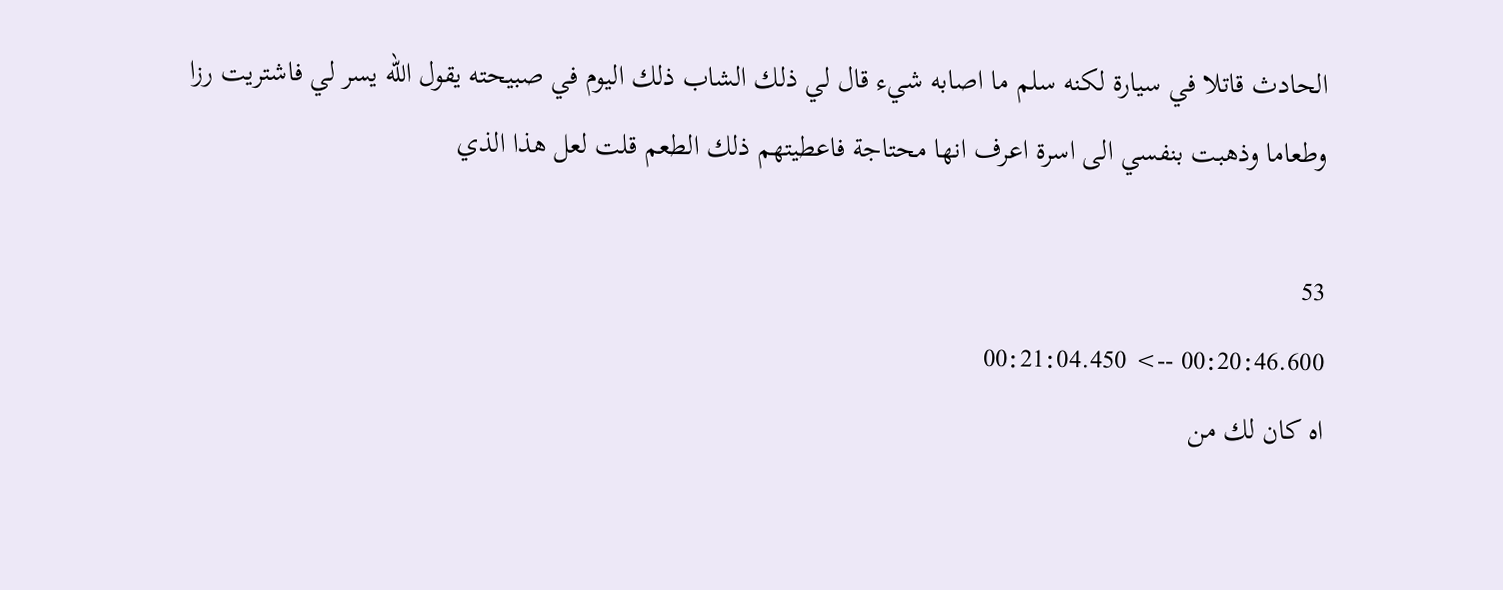الحادث قاتلا في سيارة لكنه سلم ما اصابه شيء قال لي ذلك الشاب ذلك اليوم في صبيحته يقول الله يسر لي فاشتريت رزا وطعاما وذهبت بنفسي الى اسرة اعرف انها محتاجة فاعطيتهم ذلك الطعم قلت لعل هذا الذي

53
00:20:46.600 --> 00:21:04.450
اه كان لك من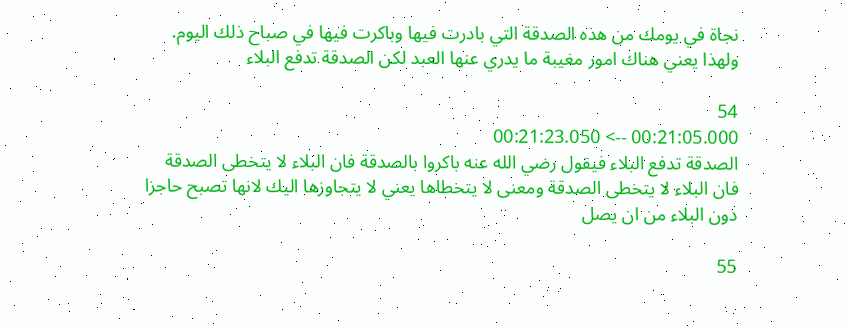نجاة في يومك من هذه الصدقة التي بادرت فيها وباكرت فيها في صباح ذلك اليوم. ولهذا يعني هناك امور مغيبة ما يدري عنها العبد لكن الصدقة تدفع البلاء

54
00:21:05.000 --> 00:21:23.050
الصدقة تدفع البلاء فيقول رضي الله عنه باكروا بالصدقة فان البلاء لا يتخطى الصدقة فان البلاء لا يتخطى الصدقة ومعنى لا يتخطاها يعني لا يتجاوزها اليك لانها تصبح حاجزا دون البلاء من ان يصل

55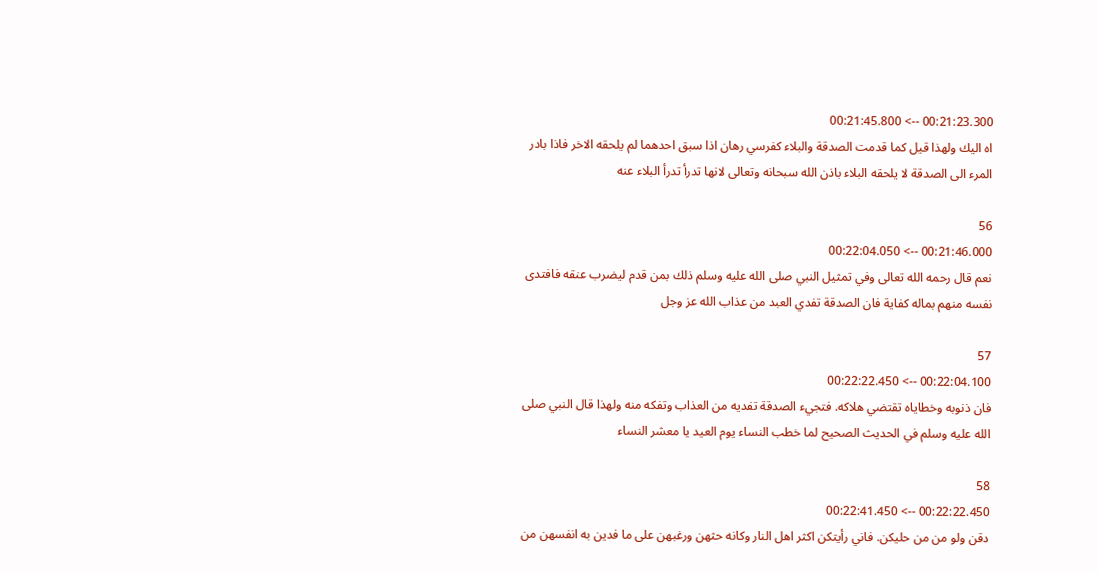00:21:23.300 --> 00:21:45.800
اه اليك ولهذا قيل كما قدمت الصدقة والبلاء كفرسي رهان اذا سبق احدهما لم يلحقه الاخر فاذا بادر المرء الى الصدقة لا يلحقه البلاء باذن الله سبحانه وتعالى لانها تدرأ تدرأ البلاء عنه

56
00:21:46.000 --> 00:22:04.050
نعم قال رحمه الله تعالى وفي تمثيل النبي صلى الله عليه وسلم ذلك بمن قدم ليضرب عنقه فافتدى نفسه منهم بماله كفاية فان الصدقة تفدي العبد من عذاب الله عز وجل

57
00:22:04.100 --> 00:22:22.450
فان ذنوبه وخطاياه تقتضي هلاكه. فتجيء الصدقة تفديه من العذاب وتفكه منه ولهذا قال النبي صلى الله عليه وسلم في الحديث الصحيح لما خطب النساء يوم العيد يا معشر النساء

58
00:22:22.450 --> 00:22:41.450
دقن ولو من من حليكن. فاني رأيتكن اكثر اهل النار وكانه حثهن ورغبهن على ما فدين به انفسهن من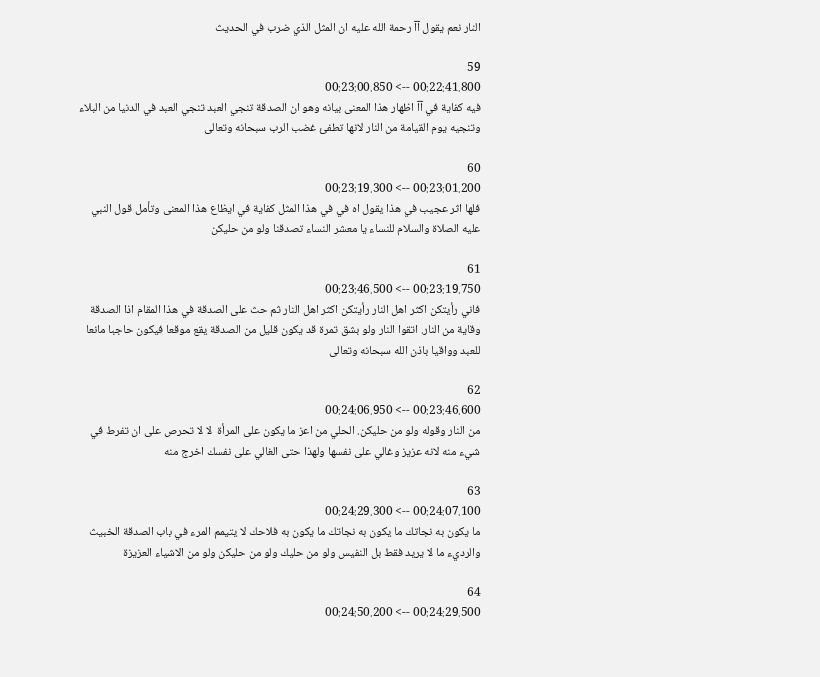النار نعم يقول آآ رحمة الله عليه ان المثل الذي ضرب في الحديث

59
00:22:41.800 --> 00:23:00.850
فيه كفاية في آآ اظهار هذا المعنى بيانه وهو ان الصدقة تنجي العبد تنجي العبد في الدنيا من البلاء وتنجيه يوم القيامة من النار لانها تطفئ غضب الرب سبحانه وتعالى

60
00:23:01.200 --> 00:23:19.300
فلها اثر عجيب في هذا يقول اه في في هذا المثل كفاية في ايظاع هذا المعنى وتأمل قول النبي عليه الصلاة والسلام للنساء يا معشر النساء تصدقنا ولو من حليكن

61
00:23:19.750 --> 00:23:46.500
فاني رأيتكن اكثر اهل النار رأيتكن اكثر اهل النار ثم حث على الصدقة في هذا المقام اذا الصدقة وقاية من النار. اتقوا النار ولو بشق تمرة قد يكون قليل من الصدقة يقع موقعا فيكون حاجبا مانعا للعبد وواقيا باذن الله سبحانه وتعالى

62
00:23:46.600 --> 00:24:06.950
من النار وقوله ولو من حليكن. الحلي من اعز ما يكون على المرأة  لا لا تحرص على ان تفرط في شيء منه لانه عزيز وغالي على نفسها ولهذا حتى الغالي على نفسك اخرج منه

63
00:24:07.100 --> 00:24:29.300
ما يكون به نجاتك ما يكون به نجاتك ما يكون به فلاحك لا يتيمم المرء في باب الصدقة الخبيث والرديء ما لا يريد فقط بل النفيس ولو من حليك ولو من حليكن ولو من الاشياء العزيزة

64
00:24:29.500 --> 00:24:50.200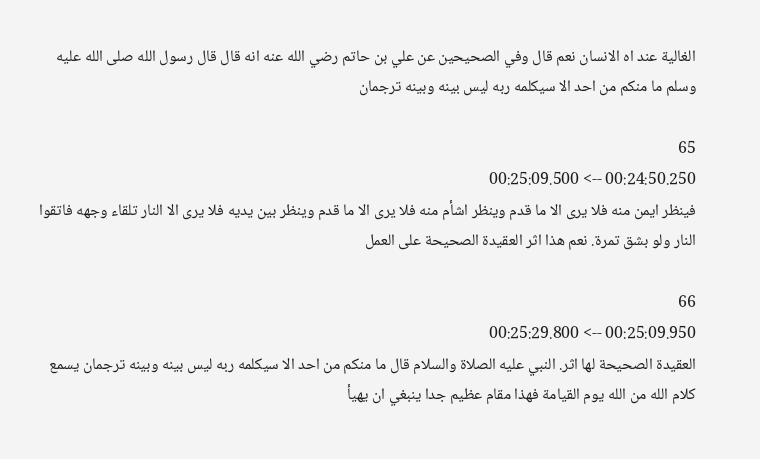الغالية عند اه الانسان نعم قال وفي الصحيحين عن علي بن حاتم رضي الله عنه انه قال قال رسول الله صلى الله عليه وسلم ما منكم من احد الا سيكلمه ربه ليس بينه وبينه ترجمان

65
00:24:50.250 --> 00:25:09.500
فينظر ايمن منه فلا يرى الا ما قدم وينظر اشأم منه فلا يرى الا ما قدم وينظر بين يديه فلا يرى الا النار تلقاء وجهه فاتقوا النار ولو بشق تمرة. نعم هذا اثر العقيدة الصحيحة على العمل

66
00:25:09.950 --> 00:25:29.800
العقيدة الصحيحة لها اثر. النبي عليه الصلاة والسلام قال ما منكم من احد الا سيكلمه ربه ليس بينه وبينه ترجمان يسمع كلام الله من الله يوم القيامة فهذا مقام عظيم جدا ينبغي ان يهيأ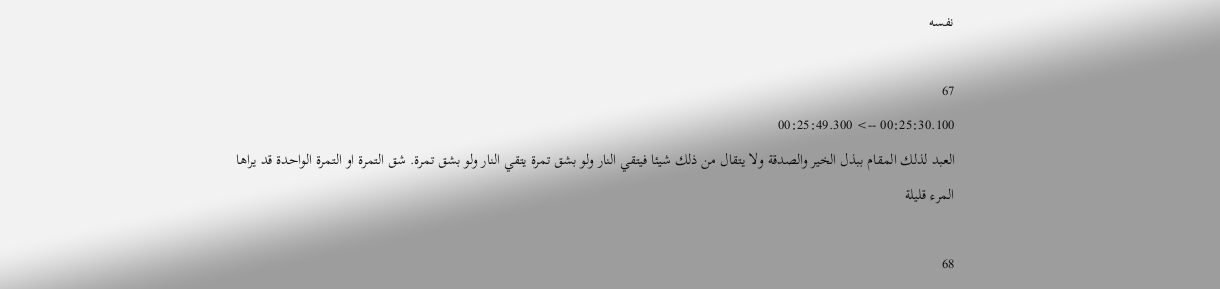نفسه

67
00:25:30.100 --> 00:25:49.300
العبد لذلك المقام ببذل الخير والصدقة ولا يتقال من ذلك شيئا فيتقي النار ولو بشق تمرة يتقي النار ولو بشق تمرة. شق التمرة او التمرة الواحدة قد يراها المرء قليلة

68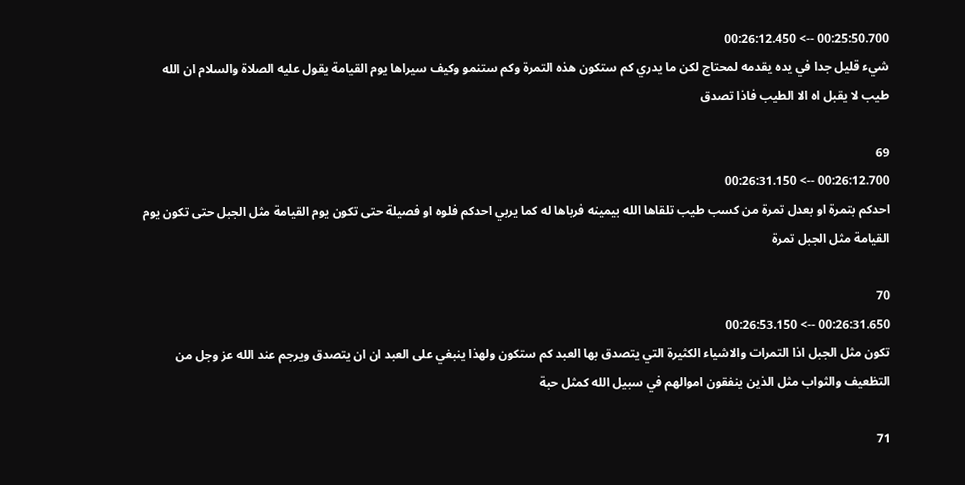00:25:50.700 --> 00:26:12.450
شيء قليل جدا في يده يقدمه لمحتاج لكن ما يدري كم ستكون هذه التمرة وكم ستنمو وكيف سيراها يوم القيامة يقول عليه الصلاة والسلام ان الله طيب لا يقبل اه الا الطيب فاذا تصدق

69
00:26:12.700 --> 00:26:31.150
احدكم بتمرة او بعدل تمرة من كسب طيب تلقاها الله بيمينه فرباها له كما يربي احدكم فلوه او فصيلة حتى تكون يوم القيامة مثل الجبل حتى تكون يوم القيامة مثل الجبل تمرة

70
00:26:31.650 --> 00:26:53.150
تكون مثل الجبل اذا التمرات والاشياء الكثيرة التي يتصدق بها العبد كم ستكون ولهذا ينبغي على العبد ان ان يتصدق ويرجم عند الله عز وجل من التظعيف والثواب مثل الذين ينفقون اموالهم في سبيل الله كمثل حبة

71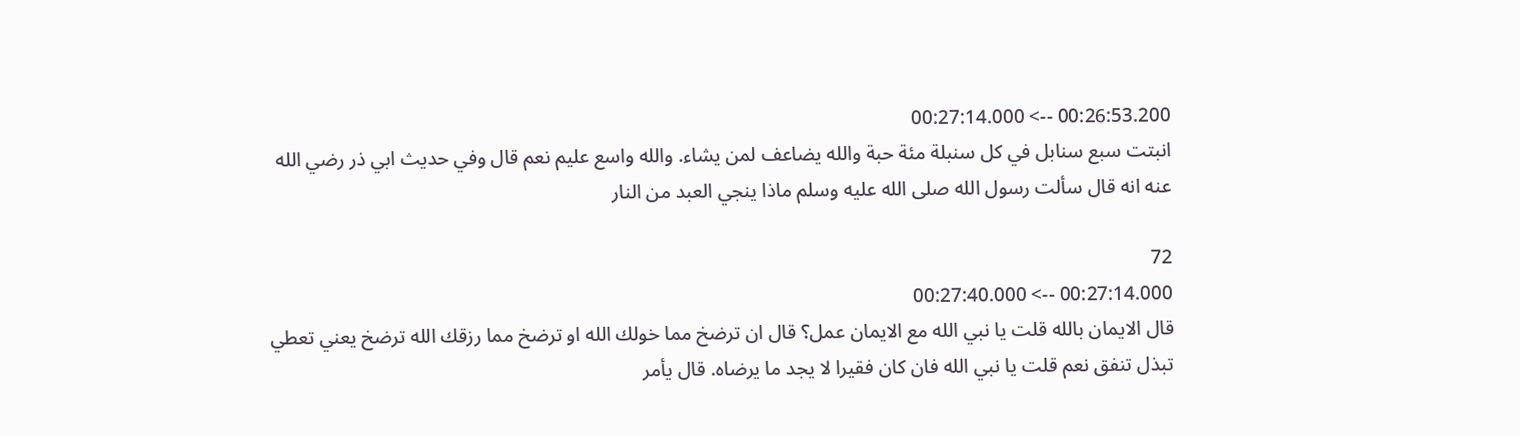00:26:53.200 --> 00:27:14.000
انبتت سبع سنابل في كل سنبلة مئة حبة والله يضاعف لمن يشاء. والله واسع عليم نعم قال وفي حديث ابي ذر رضي الله عنه انه قال سألت رسول الله صلى الله عليه وسلم ماذا ينجي العبد من النار

72
00:27:14.000 --> 00:27:40.000
قال الايمان بالله قلت يا نبي الله مع الايمان عمل؟ قال ان ترضخ مما خولك الله او ترضخ مما رزقك الله ترضخ يعني تعطي تبذل تنفق نعم قلت يا نبي الله فان كان فقيرا لا يجد ما يرضاه. قال يأمر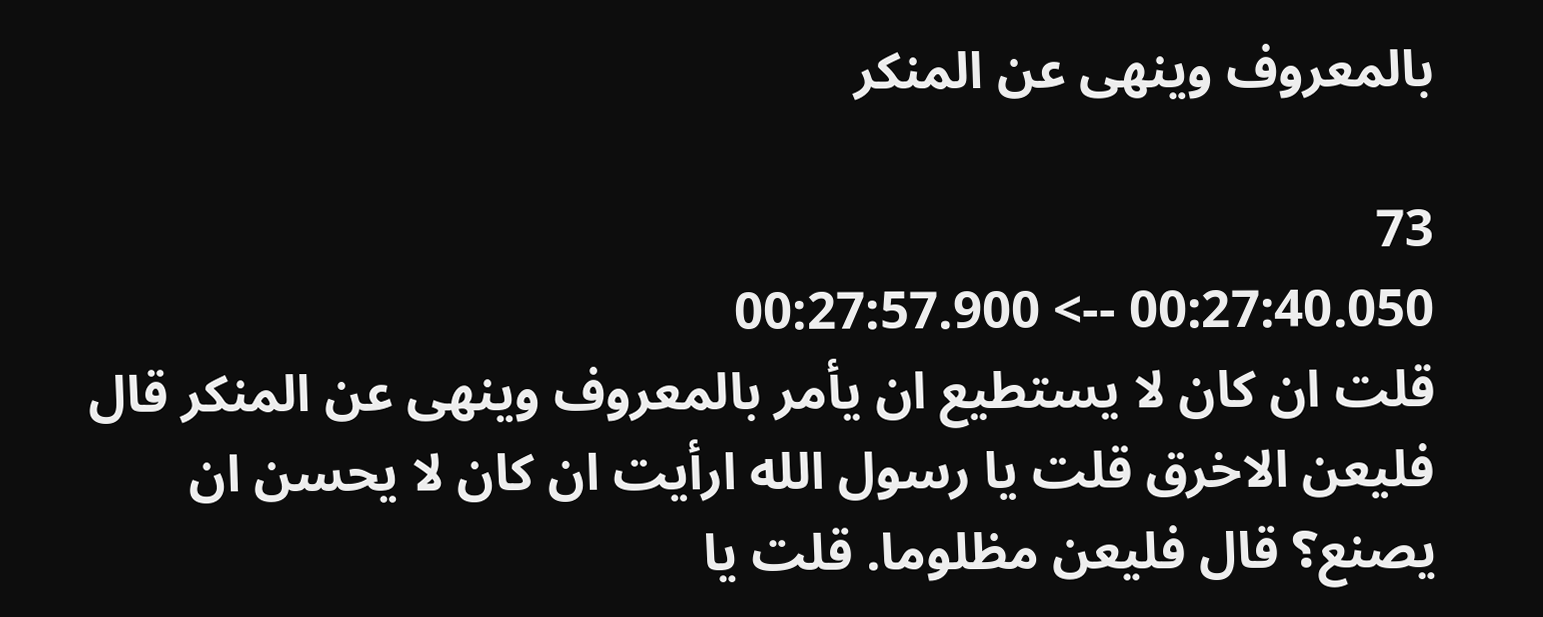بالمعروف وينهى عن المنكر

73
00:27:40.050 --> 00:27:57.900
قلت ان كان لا يستطيع ان يأمر بالمعروف وينهى عن المنكر قال فليعن الاخرق قلت يا رسول الله ارأيت ان كان لا يحسن ان يصنع؟ قال فليعن مظلوما. قلت يا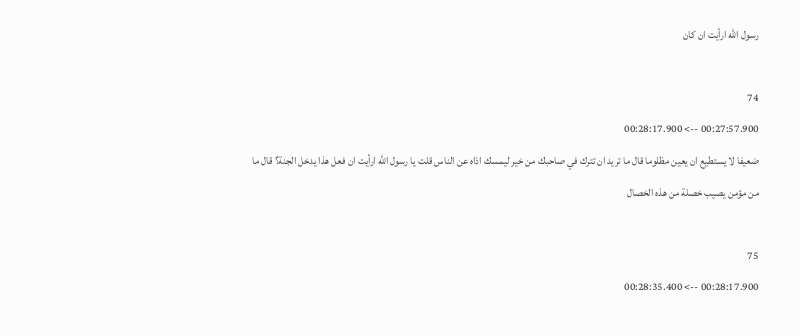رسول الله ارأيت ان كان

74
00:27:57.900 --> 00:28:17.900
ضعيفا لا يستطيع ان يعين مظلوما قال ما تريد ان تترك في صاحبك من خير ليمسك اذاه عن الناس قلت يا رسول الله ارأيت ان فعل هذا يدخل الجنة؟ قال ما من مؤمن يصيب خصلة من هذه الخصال

75
00:28:17.900 --> 00:28:35.400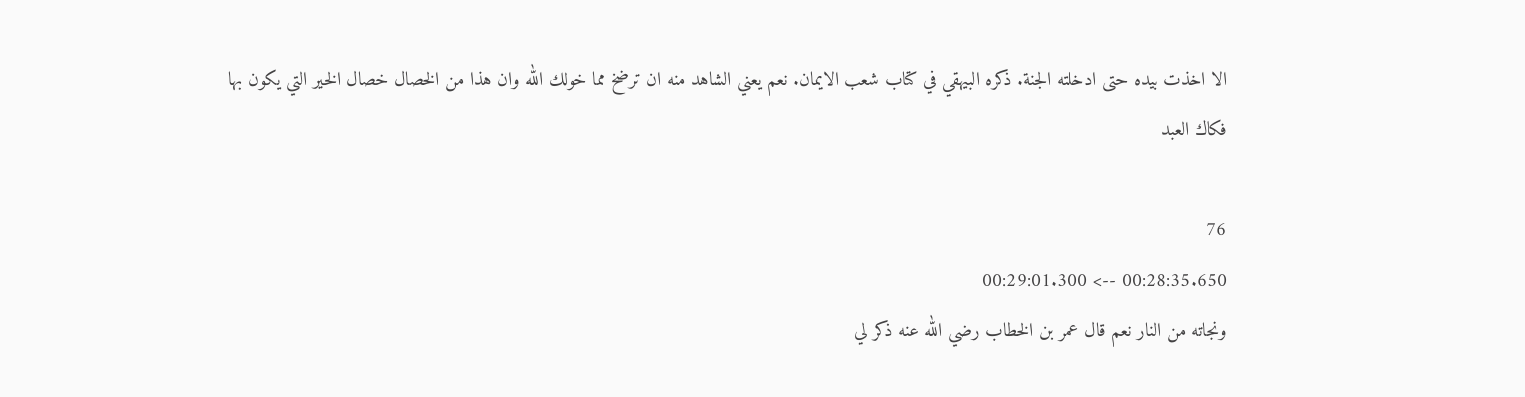الا اخذت بيده حتى ادخلته الجنة. ذكره البيهقي في كتاب شعب الايمان. نعم يعني الشاهد منه ان ترضخ مما خولك الله وان هذا من الخصال خصال الخير التي يكون بها فكاك العبد

76
00:28:35.650 --> 00:29:01.300
ونجاته من النار نعم قال عمر بن الخطاب رضي الله عنه ذكر لي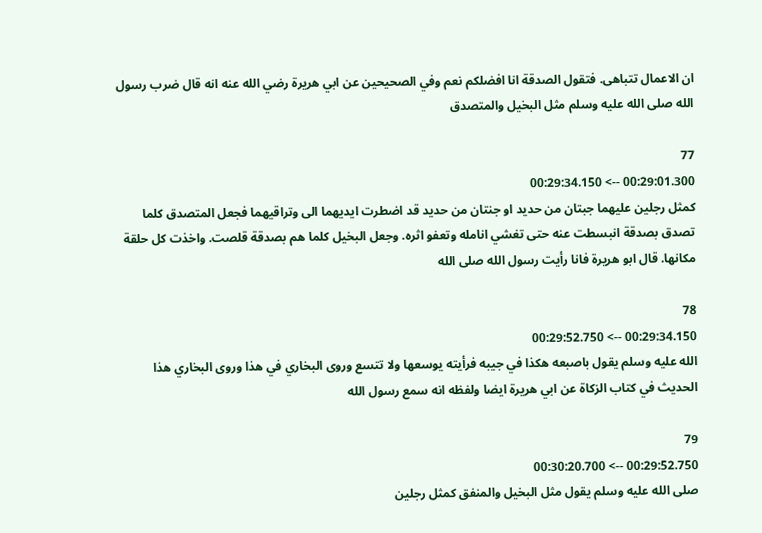ان الاعمال تتباهى. فتقول الصدقة انا افضلكم نعم وفي الصحيحين عن ابي هريرة رضي الله عنه انه قال ضرب رسول الله صلى الله عليه وسلم مثل البخيل والمتصدق

77
00:29:01.300 --> 00:29:34.150
كمثل رجلين عليهما جبتان من حديد او جنتان من حديد قد اضطرت ايديهما الى وتراقيهما فجعل المتصدق كلما تصدق بصدقة انبسطت عنه حتى تغشي انامله وتعفو اثره. وجعل البخيل كلما هم بصدقة قلصت. واخذت كل حلقة مكانها. قال ابو هريرة فانا رأيت رسول الله صلى الله

78
00:29:34.150 --> 00:29:52.750
الله عليه وسلم يقول باصبعه هكذا في جيبه فرأيته يوسعها ولا تتسع وروى البخاري في هذا وروى البخاري هذا الحديث في كتاب الزكاة عن ابي هريرة ايضا ولفظه انه سمع رسول الله

79
00:29:52.750 --> 00:30:20.700
صلى الله عليه وسلم يقول مثل البخيل والمنفق كمثل رجلين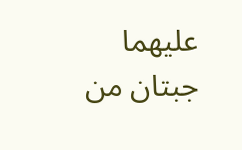عليهما جبتان من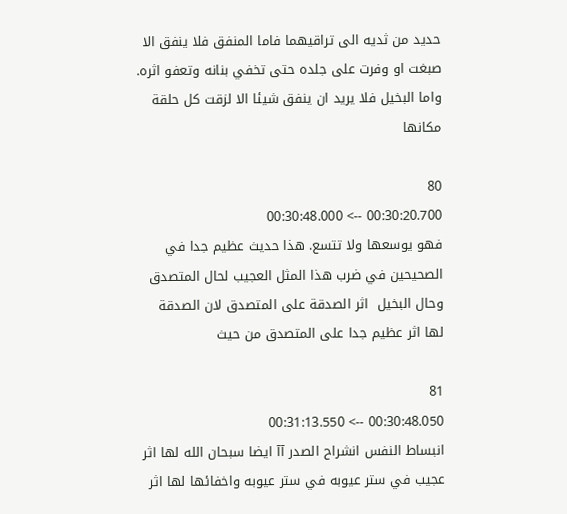حديد من ثديه الى تراقيهما فاما المنفق فلا ينفق الا صبغت او وفرت على جلده حتى تخفي بنانه وتعفو اثره. واما البخيل فلا يريد ان ينفق شيئا الا لزقت كل حلقة مكانها

80
00:30:20.700 --> 00:30:48.000
فهو يوسعها ولا تتسع. هذا حديث عظيم جدا في الصحيحين في ضرب هذا المثل العجيب لحال المتصدق وحال البخيل  اثر الصدقة على المتصدق لان الصدقة لها اثر عظيم جدا على المتصدق من حيث

81
00:30:48.050 --> 00:31:13.550
انبساط النفس انشراح الصدر آآ ايضا سبحان الله لها اثر عجيب في ستر عيوبه في ستر عيوبه واخفائها لها اثر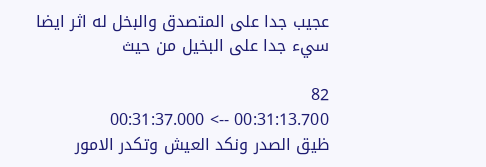عجيب جدا على المتصدق والبخل له اثر ايضا سيء جدا على البخيل من حيث

82
00:31:13.700 --> 00:31:37.000
ظيق الصدر ونكد العيش وتكدر الامور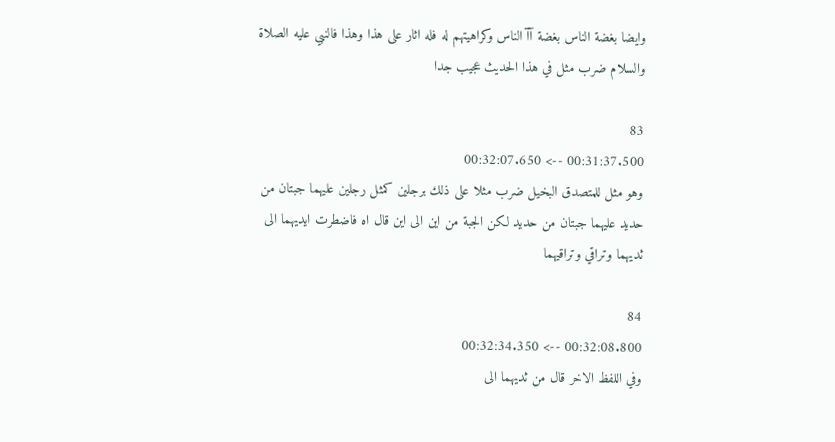وايضا بغضة الناس بغضة آآ الناس وكراهيتهم له فله اثار على هذا وهذا فالنبي عليه الصلاة والسلام ضرب مثل في هذا الحديث عجيب جدا

83
00:31:37.500 --> 00:32:07.650
وهو مثل للمتصدق البخيل ضرب مثلا على ذلك برجلين كمثل رجلين عليهما جبتان من حديد عليهما جبتان من حديد لكن الجبة من اين الى اين قال اه فاضطرت ايديهما الى ثديهما وتراقي وتراقيهما

84
00:32:08.800 --> 00:32:34.350
وفي اللفظ الاخر قال من ثديهما الى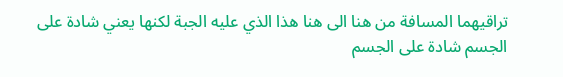تراقيهما المسافة من هنا الى هنا هذا الذي عليه الجبة لكنها يعني شادة على الجسم شادة على الجسم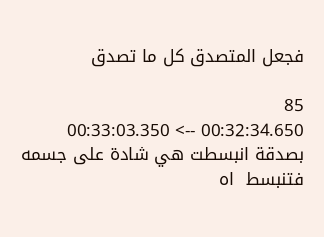فجعل المتصدق كل ما تصدق

85
00:32:34.650 --> 00:33:03.350
بصدقة انبسطت هي شادة على جسمه فتنبسط  اه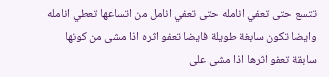تتسع حتى تعفي انامله حتى تعفي انامل من اتساعها تعطي انامله وايضا تكون سابغة طويلة فايضا تعفو اثره اذا مشى من كونها سابقة تعفو اثرها اذا مشى على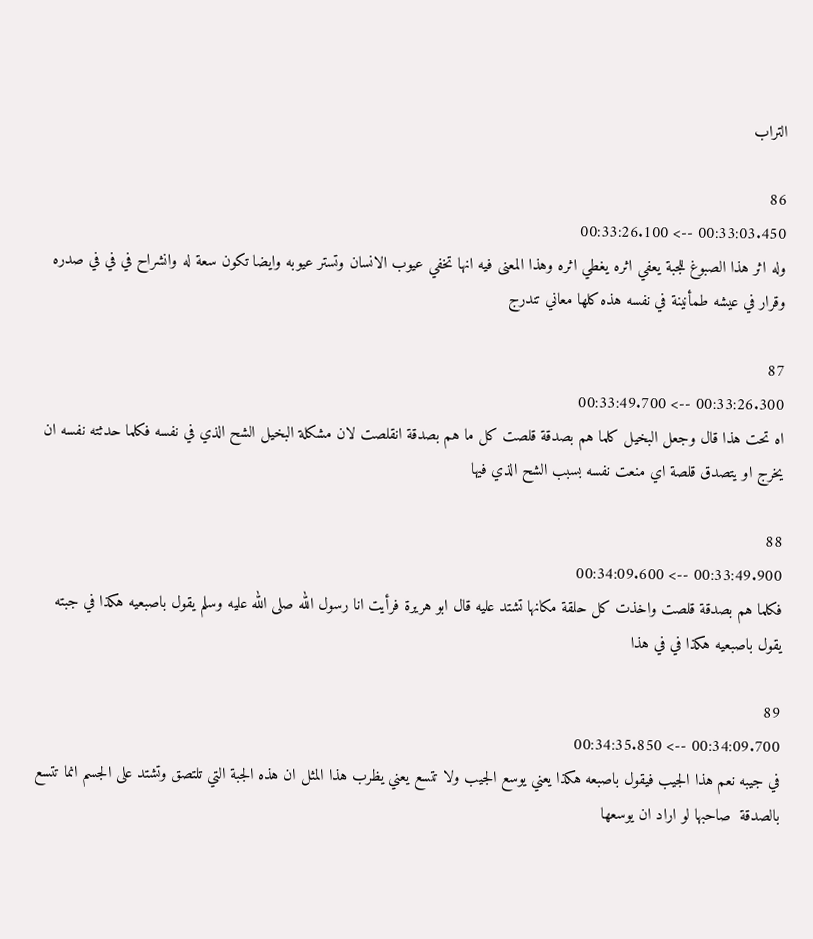التراب

86
00:33:03.450 --> 00:33:26.100
وله اثر هذا الصبوغ للجبة يعفي اثره يغطي اثره وهذا المعنى فيه انها تخفي عيوب الانسان وتستر عيوبه وايضا تكون سعة له وانشراح في في في صدره وقرار في عيشه طمأنينة في نفسه هذه كلها معاني تندرج

87
00:33:26.300 --> 00:33:49.700
اه تحت هذا قال وجعل البخيل كلما هم بصدقة قلصت كل ما هم بصدقة انقلصت لان مشكلة البخيل الشح الذي في نفسه فكلما حدثته نفسه ان يخرج او يتصدق قلصة اي منعت نفسه بسبب الشح الذي فيها

88
00:33:49.900 --> 00:34:09.600
فكلما هم بصدقة قلصت واخذت كل حلقة مكانها تشتد عليه قال ابو هريرة فرأيت انا رسول الله صلى الله عليه وسلم يقول باصبعيه هكذا في جبته يقول باصبعيه هكذا في في هذا

89
00:34:09.700 --> 00:34:35.850
في جيبه نعم هذا الجيب فيقول باصبعه هكذا يعني يوسع الجيب ولا تتسع يعني يظرب هذا المثل ان هذه الجبة التي تلتصق وتشتد على الجسم انما تتسع بالصدقة  صاحبها لو اراد ان يوسعها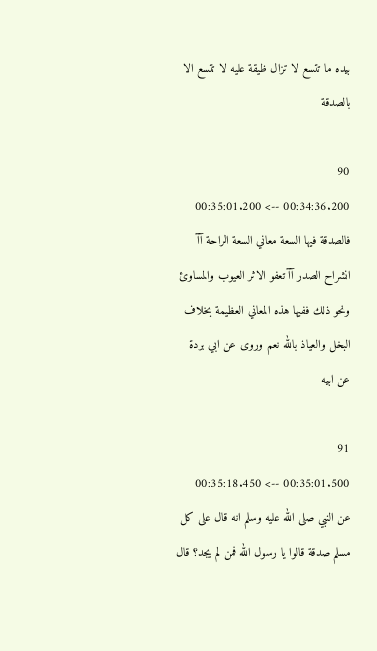بيده ما تتسع لا تزال ظيقة عليه لا تتسع الا بالصدقة

90
00:34:36.200 --> 00:35:01.200
فالصدقة فيها السعة معاني السعة الراحة آآ انشراح الصدر آآ تعفو الاثر العيوب والمساوئ ونحو ذلك ففيها هذه المعاني العظيمة بخلاف البخل والعياذ بالله نعم وروى عن ابي بردة عن ابيه

91
00:35:01.500 --> 00:35:18.450
عن النبي صلى الله عليه وسلم انه قال على كل مسلم صدقة قالوا يا رسول الله فمن لم يجد؟ قال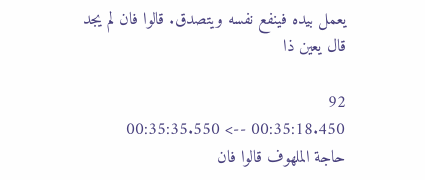يعمل بيده فينفع نفسه ويتصدق. قالوا فان لم يجد قال يعين ذا

92
00:35:18.450 --> 00:35:35.550
حاجة الملهوف قالوا فان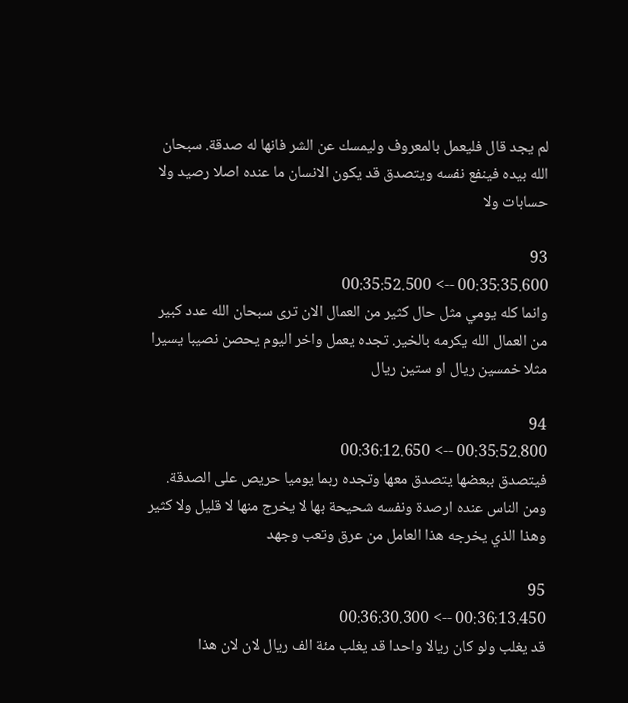لم يجد قال فليعمل بالمعروف وليمسك عن الشر فانها له صدقة. سبحان الله بيده فينفع نفسه ويتصدق قد يكون الانسان ما عنده اصلا رصيد ولا حسابات ولا

93
00:35:35.600 --> 00:35:52.500
وانما كله يومي مثل حال كثير من العمال الان ترى سبحان الله عدد كبير من العمال الله يكرمه بالخير. تجده يعمل واخر اليوم يحصن نصيبا يسيرا مثلا خمسين ريال او ستين ريال

94
00:35:52.800 --> 00:36:12.650
فيتصدق ببعضها يتصدق معها وتجده ربما يوميا حريص على الصدقة. ومن الناس عنده ارصدة ونفسه شحيحة بها لا يخرج منها لا قليل ولا كثير وهذا الذي يخرجه هذا العامل من عرق وتعب وجهد

95
00:36:13.450 --> 00:36:30.300
قد يغلب ولو كان ريالا واحدا قد يغلب مئة الف ريال لان لان هذا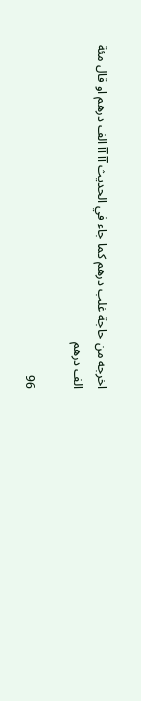اخرجه من حاجة غلب درهم كما جاء في الحديث آآ آآ الف درهم او قال مئة الف درهم

96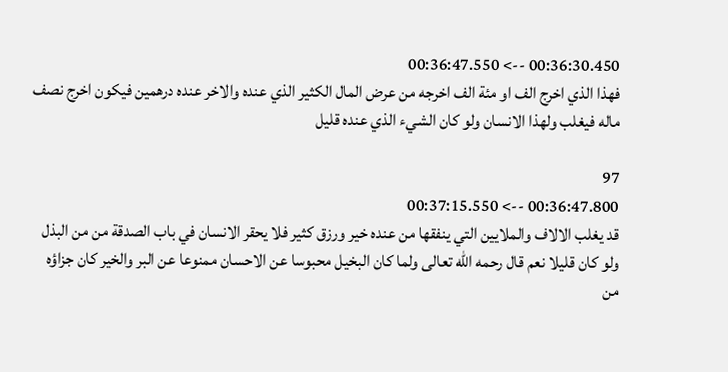00:36:30.450 --> 00:36:47.550
فهذا الذي اخرج الف او مئة الف اخرجه من عرض المال الكثير الذي عنده والاخر عنده درهمين فيكون اخرج نصف ماله فيغلب ولهذا الانسان ولو كان الشيء الذي عنده قليل

97
00:36:47.800 --> 00:37:15.550
قد يغلب الالاف والملايين التي ينفقها من عنده خير ورزق كثير فلا يحقر الانسان في باب الصدقة من من البذل ولو كان قليلا نعم قال رحمه الله تعالى ولما كان البخيل محبوسا عن الاحسان ممنوعا عن البر والخير كان جزاؤه من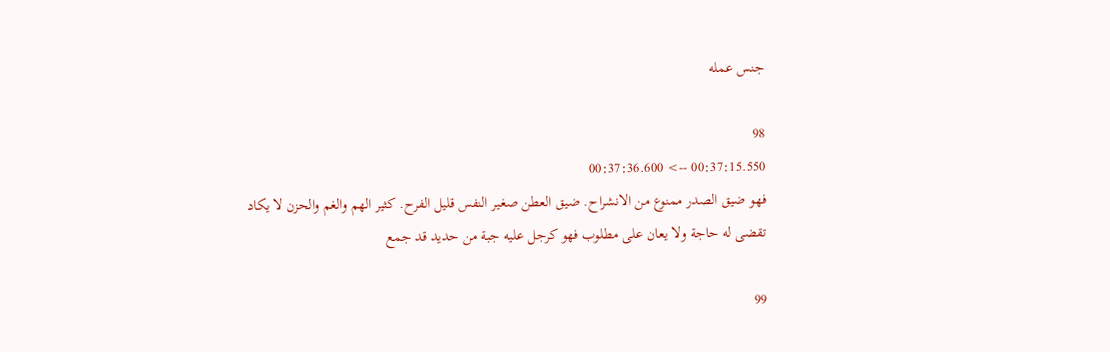جنس عمله

98
00:37:15.550 --> 00:37:36.600
فهو ضيق الصدر ممنوع من الانشراح. ضيق العطن صغير النفس قليل الفرح. كثير الهم والغم والحزن لا يكاد تقضى له حاجة ولا يعان على مطلوب فهو كرجل عليه جبة من حديد قد جمع

99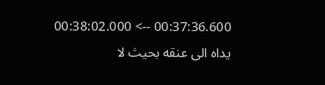00:37:36.600 --> 00:38:02.000
يداه الى عنقه بحيث لا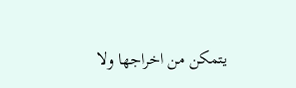يتمكن من اخراجها ولا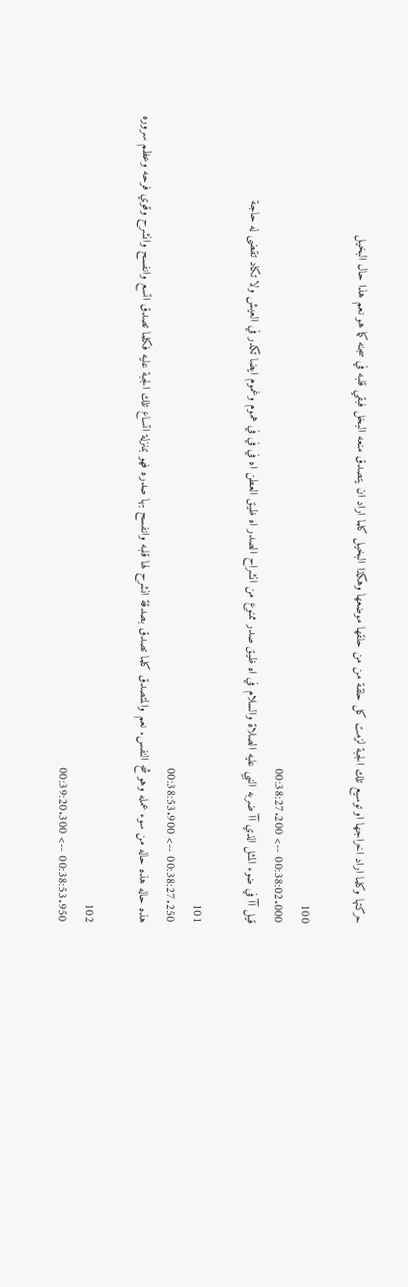حركتها وكلما اراد اخراجها او توسيع تلك الجبة لزمت كل حلقة من من حلقها موضعها وهكذا البخيل كلما اراد ان يتصدق منعه البخل فبقي قلبه في سجنه كما هو نعم هذا حال البخيل

100
00:38:02.000 --> 00:38:27.200
قيل آآ في ضوء المثل الذي آآ ضربه النبي عليه الصلاة والسلام في اه ظيق صدر ممنوع من انشراح الصدر اه ظيق العطن اه في في في هموم وغموم ايضا تكدر في العيش ولا تكاد تقضى له حاجة

101
00:38:27.250 --> 00:38:53.900
هذه حاله هذه حاله من سوء عمله وهو شح النفس. نعم والمتصدق كلما تصدق بصدقة انشرح لها قلبه وانفسح بها صدره فهو بمنزلة اتساع تلك الجبة عليه فكلما تصدق اتسع وانفسح وانشرح وقوي فرحه وعظم سروره

102
00:38:53.950 --> 00:39:20.300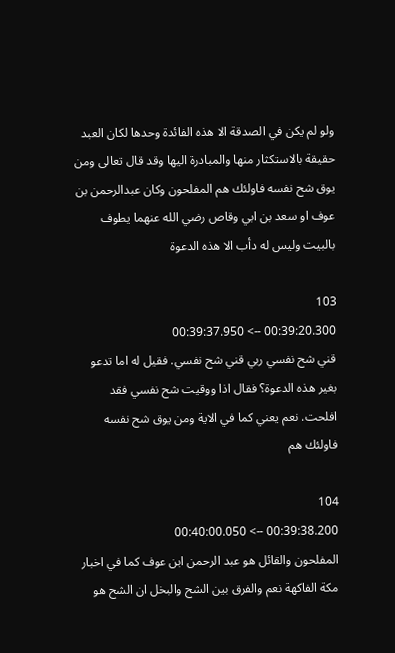ولو لم يكن في الصدقة الا هذه الفائدة وحدها لكان العبد حقيقة بالاستكثار منها والمبادرة اليها وقد قال تعالى ومن يوق شح نفسه فاولئك هم المفلحون وكان عبدالرحمن بن عوف او سعد بن ابي وقاص رضي الله عنهما يطوف بالبيت وليس له دأب الا هذه الدعوة

103
00:39:20.300 --> 00:39:37.950
قني شح نفسي ربي قني شح نفسي. فقيل له اما تدعو بغير هذه الدعوة؟ فقال اذا ووقيت شح نفسي فقد افلحت. نعم يعني كما في الاية ومن يوق شح نفسه فاولئك هم

104
00:39:38.200 --> 00:40:00.050
المفلحون والقائل هو عبد الرحمن ابن عوف كما في اخبار مكة الفاكهة نعم والفرق بين الشح والبخل ان الشح هو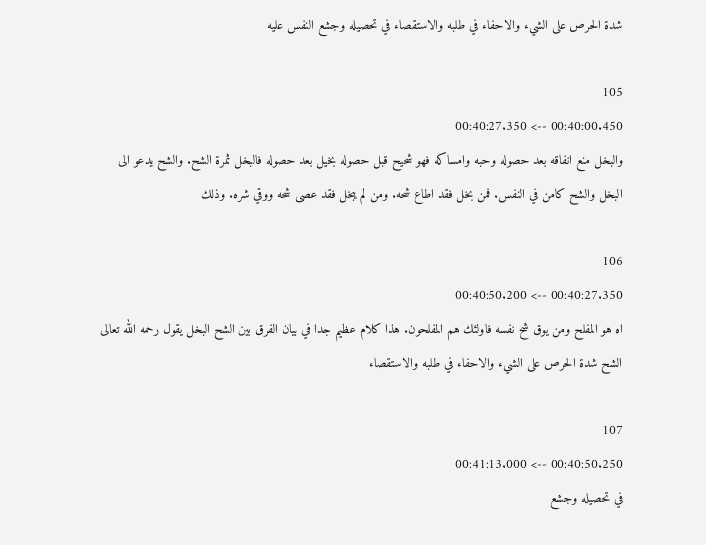شدة الحرص على الشيء والاحفاء في طلبه والاستقصاء في تحصيله وجشع النفس عليه

105
00:40:00.450 --> 00:40:27.350
والبخل منع انفاقه بعد حصوله وحبه وامساكه فهو شحيح قبل حصوله بخيل بعد حصوله فالبخل ثمرة الشح. والشح يدعو الى البخل والشح كامن في النفس. فمن بخل فقد اطاع شحه. ومن لم يبخل فقد عصى شحه ووقي شره. وذلك

106
00:40:27.350 --> 00:40:50.200
اه هو المفلح ومن يوق شح نفسه فاولئك هم المفلحون. هذا كلام عظيم جدا في بيان الفرق بين الشح البخل يقول رحمه الله تعالى الشح شدة الحرص على الشيء والاحفاء في طلبه والاستقصاء

107
00:40:50.250 --> 00:41:13.000
في تحصيله وجشع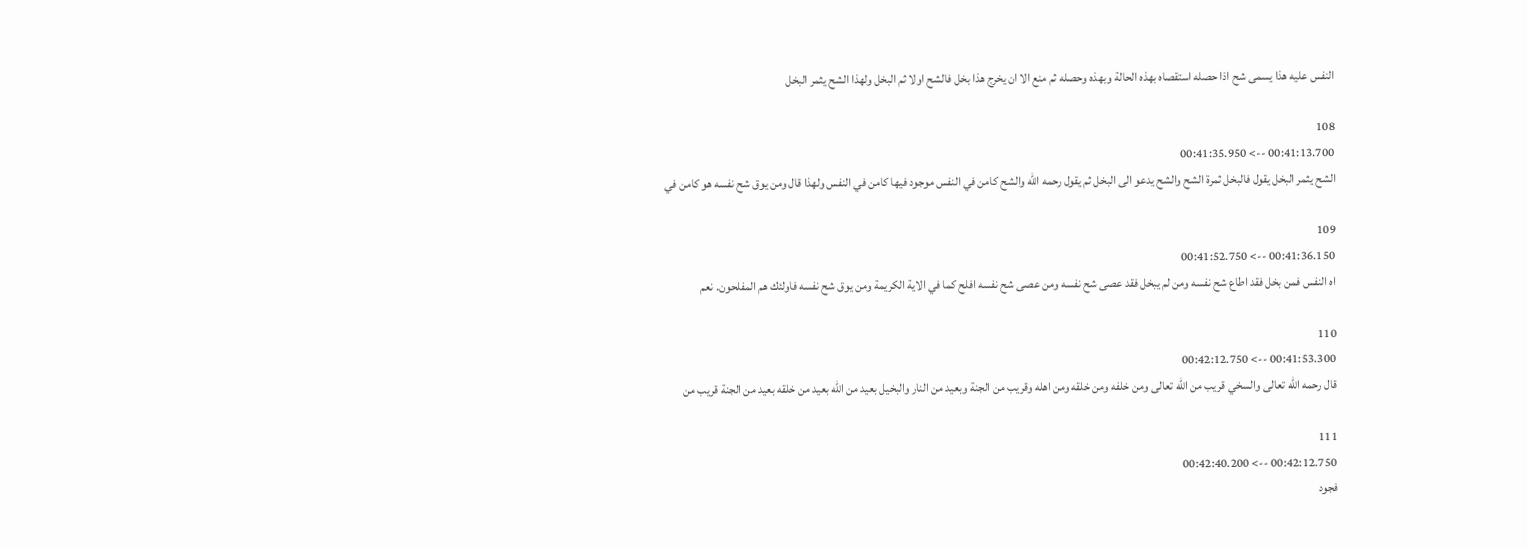النفس عليه هذا يسمى شح اذا حصله استقصاه بهذه الحالة وبهذه وحصله ثم منع الا ان يخرج هذا بخل فالشح اولا ثم البخل ولهذا الشح يثمر البخل

108
00:41:13.700 --> 00:41:35.950
الشح يثمر البخل يقول فالبخل ثمرة الشح والشح يدعو الى البخل ثم يقول رحمه الله والشح كامن في النفس موجود فيها كامن في النفس ولهذا قال ومن يوق شح نفسه هو كامن في

109
00:41:36.150 --> 00:41:52.750
اه النفس فمن بخل فقد اطاع شح نفسه ومن لم يبخل فقد عصى شح نفسه ومن عصى شح نفسه افلح كما في الاية الكريمة ومن يوق شح نفسه فاولئك هم المفلحون. نعم

110
00:41:53.300 --> 00:42:12.750
قال رحمه الله تعالى والسخي قريب من الله تعالى ومن خلفه ومن خلقه ومن اهله وقريب من الجنة وبعيد من النار والبخيل بعيد من الله بعيد من خلقه بعيد من الجنة قريب من

111
00:42:12.750 --> 00:42:40.200
فجود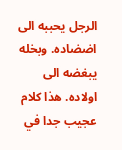الرجل يحببه الى اضضاده. وبخله يبغضه الى اولاده. هذا كلام عجيب جدا في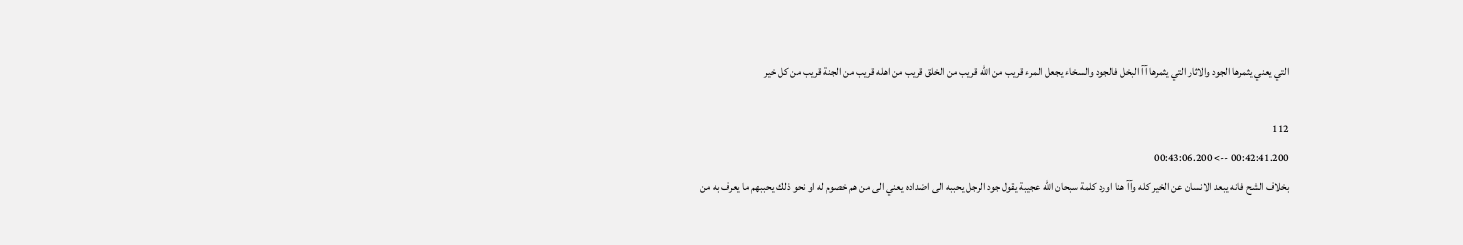التي يعني يثمرها الجود والاثار التي يثمرها آآ البخل فالجود والسخاء يجعل المرء قريب من الله قريب من الخلق قريب من اهله قريب من الجنة قريب من كل خير

112
00:42:41.200 --> 00:43:06.200
بخلاف الشح فانه يبعد الانسان عن الخير كله وآآ هنا اورد كلمة سبحان الله عجيبة يقول جود الرجل يحببه الى اضداده يعني الى من هم خصوم له او نحو ذلك يحببهم ما يعرف به من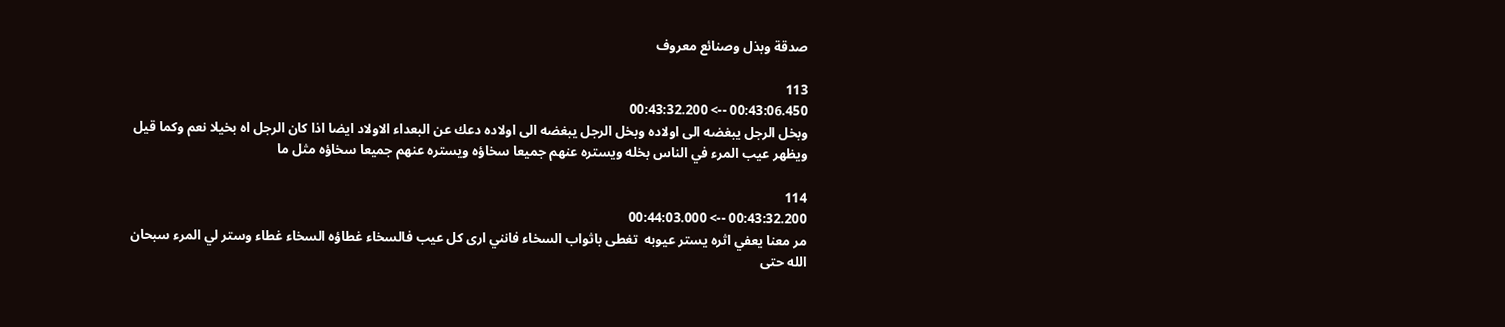صدقة وبذل وصنائع معروف

113
00:43:06.450 --> 00:43:32.200
وبخل الرجل يبغضه الى اولاده وبخل الرجل يبغضه الى اولاده دعك عن البعداء الاولاد ايضا اذا كان الرجل اه بخيلا نعم وكما قيل ويظهر عيب المرء في الناس بخله ويستره عنهم جميعا سخاؤه ويستره عنهم جميعا سخاؤه مثل ما

114
00:43:32.200 --> 00:44:03.000
مر معنا يعفي اثره يستر عيوبه  تغطى باثواب السخاء فانني ارى كل عيب فالسخاء غطاؤه السخاء غطاء وستر لي المرء سبحان الله حتى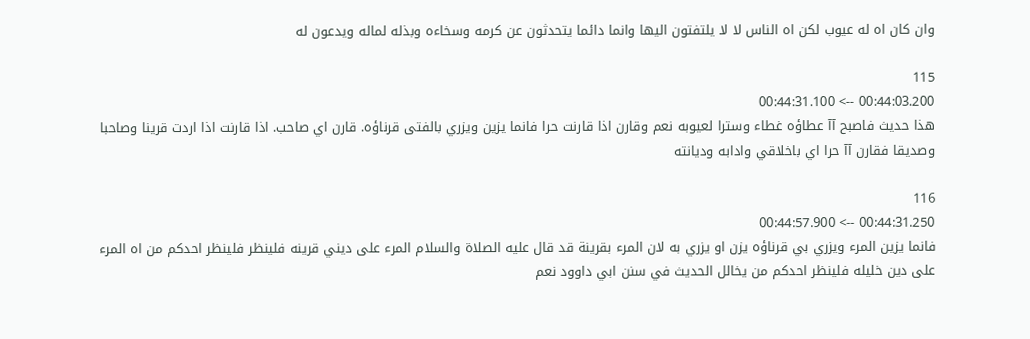وان كان اه له عيوب لكن اه الناس لا لا يلتفتون اليها وانما دائما يتحدثون عن كرمه وسخاءه وبذله لماله ويدعون له

115
00:44:03.200 --> 00:44:31.100
هذا حديث فاصبح آآ عطاؤه غطاء وسترا لعيوبه نعم وقارن اذا قارنت حرا فانما يزين ويزري بالفتى قرناؤه. قارن اي صاحب. اذا قارنت اذا اردت قرينا وصاحبا وصديقا فقارن آآ حرا اي باخلاقي وادابه وديانته

116
00:44:31.250 --> 00:44:57.900
فانما يزين المرء ويزري بي قرناؤه يزن او يزري به لان المرء بقرينة قد قال عليه الصلاة والسلام المرء على ديني قرينه فلينظر فلينظر احدكم من اه المرء على دين خليله فلينظر احدكم من يخالل الحديث في سنن ابي داوود نعم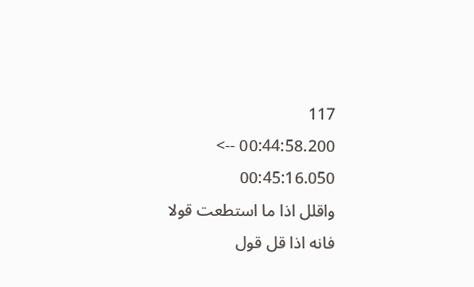117
00:44:58.200 --> 00:45:16.050
واقلل اذا ما استطعت قولا فانه اذا قل قول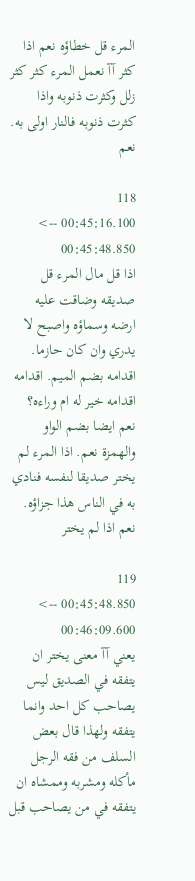المرء قل خطاؤه نعم اذا كثر آآ نعمل المرء كثر كثر زلل وكثرت ذنوبه واذا كثرت ذنوبه فالنار اولى به. نعم

118
00:45:16.100 --> 00:45:48.850
اذا قل مال المرء قل صديقه وضاقت عليه ارضه وسماؤه واصبح لا يدري وان كان حازما. اقدامه بضم الميم. اقدامه اقدامه خير له ام وراءه؟ نعم ايضا بضم الواو والهمزة نعم. اذا المرء لم يختر صديقا لنفسه فنادي به في الناس هذا جزاؤه. نعم اذا لم يختر

119
00:45:48.850 --> 00:46:09.600
يعني آآ معنى يختر ان يتفقه في الصديق ليس يصاحب كل احد وانما يتفقه ولهذا قال بعض السلف من فقه الرجل مأكله ومشربه وممشاه ان يتفقه في من يصاحب قبل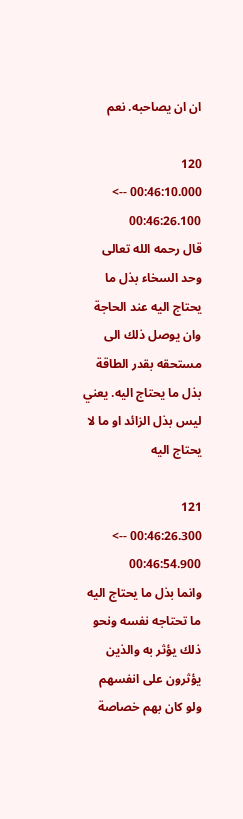ان ان يصاحبه. نعم

120
00:46:10.000 --> 00:46:26.100
قال رحمه الله تعالى وحد السخاء بذل ما يحتاج اليه عند الحاجة وان يوصل ذلك الى مستحقه بقدر الطاقة بذل ما يحتاج اليه. يعني ليس بذل الزائد او ما لا يحتاج اليه

121
00:46:26.300 --> 00:46:54.900
وانما بذل ما يحتاج اليه ما تحتاجه نفسه ونحو ذلك يؤثر به والذين يؤثرون على انفسهم ولو كان بهم خصاصة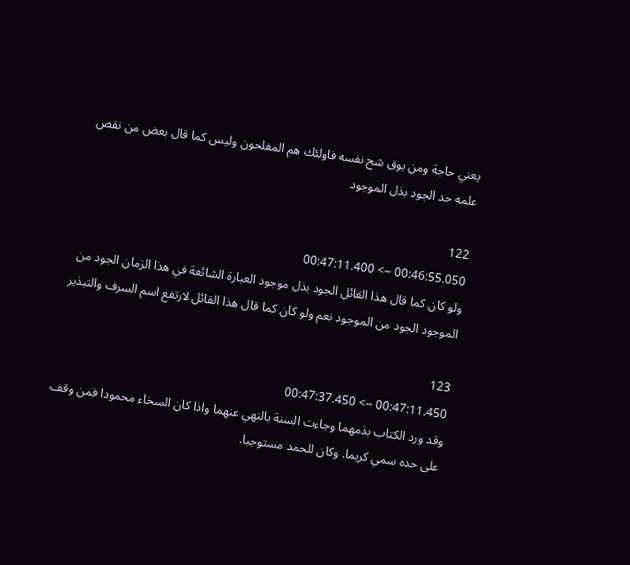يعني حاجة ومن يوق شح نفسه فاولئك هم المفلحون وليس كما قال بعض من نقص علمه حد الجود بذل الموجود

122
00:46:55.050 --> 00:47:11.400
ولو كان كما قال هذا القائل الجود بذل موجود العبارة الشائعة في هذا الزمان الجود من الموجود الجود من الموجود نعم ولو كان كما قال هذا القائل لارتفع اسم السرف والتبذير

123
00:47:11.450 --> 00:47:37.450
وقد ورد الكتاب بذمهما وجاءت السنة بالنهي عنهما واذا كان السخاء محمودا فمن وقف على حده سمي كريما. وكان للحمد مستوجبا.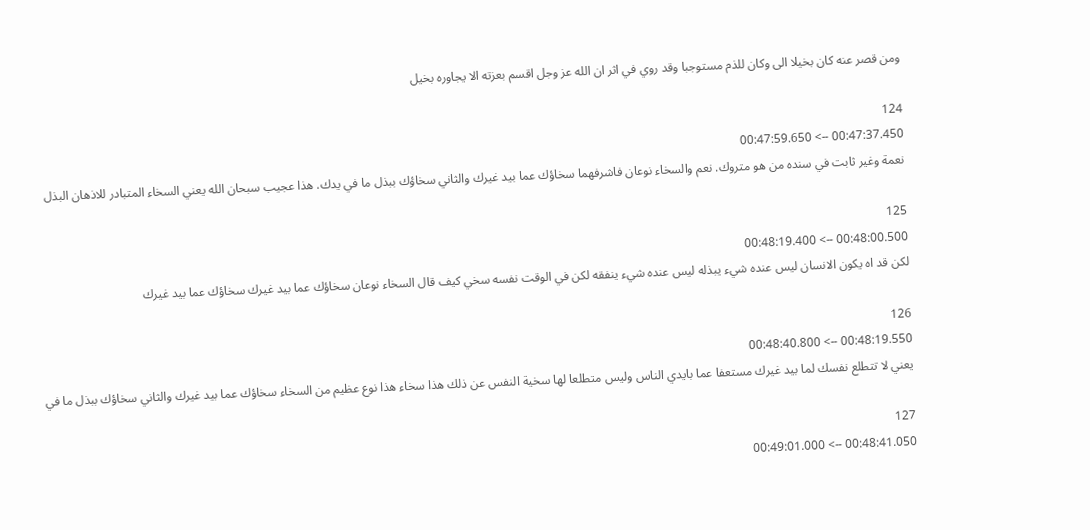ومن قصر عنه كان بخيلا الى وكان للذم مستوجبا وقد روي في اثر ان الله عز وجل اقسم بعزته الا يجاوره بخيل

124
00:47:37.450 --> 00:47:59.650
نعمة وغير ثابت في سنده من هو متروك. نعم والسخاء نوعان فاشرفهما سخاؤك عما بيد غيرك والثاني سخاؤك ببذل ما في يدك. هذا عجيب سبحان الله يعني السخاء المتبادر للاذهان البذل

125
00:48:00.500 --> 00:48:19.400
لكن قد اه يكون الانسان ليس عنده شيء يبذله ليس عنده شيء ينفقه لكن في الوقت نفسه سخي كيف قال السخاء نوعان سخاؤك عما بيد غيرك سخاؤك عما بيد غيرك

126
00:48:19.550 --> 00:48:40.800
يعني لا تتطلع نفسك لما بيد غيرك مستعفا عما بايدي الناس وليس متطلعا لها سخية النفس عن ذلك هذا سخاء هذا نوع عظيم من السخاء سخاؤك عما بيد غيرك والثاني سخاؤك ببذل ما في

127
00:48:41.050 --> 00:49:01.000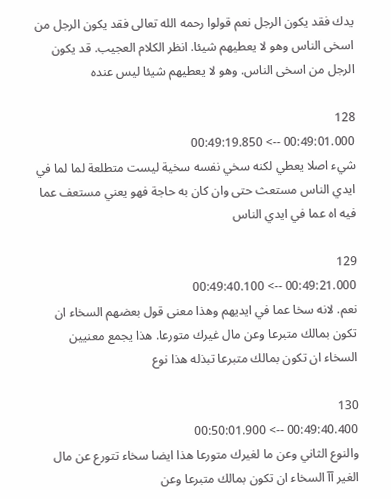يدك فقد يكون الرجل نعم قولوا رحمه الله تعالى فقد يكون الرجل من اسخى الناس وهو لا يعطيهم شيئا. انظر الكلام العجيب. قد يكون الرجل من اسخى الناس. وهو لا يعطيهم شيئا ليس عنده

128
00:49:01.000 --> 00:49:19.850
شيء اصلا يعطي لكنه سخي نفسه سخية ليست متطلعة لما لما في ايدي الناس مستعث حتى وان كان به حاجة فهو يعني مستعف عما فيه اه عما في ايدي الناس

129
00:49:21.000 --> 00:49:40.100
نعم. لانه سخا عما في ايديهم وهذا معنى قول بعضهم السخاء ان تكون بمالك متبرعا وعن مال غيرك متورعا. هذا يجمع معنيين السخاء ان تكون بمالك متبرعا تبذله هذا نوع

130
00:49:40.400 --> 00:50:01.900
والنوع الثاني وعن ما لغيرك متورعا هذا ايضا سخاء تتورع عن مال الغير آآ السخاء ان تكون بمالك متبرعا وعن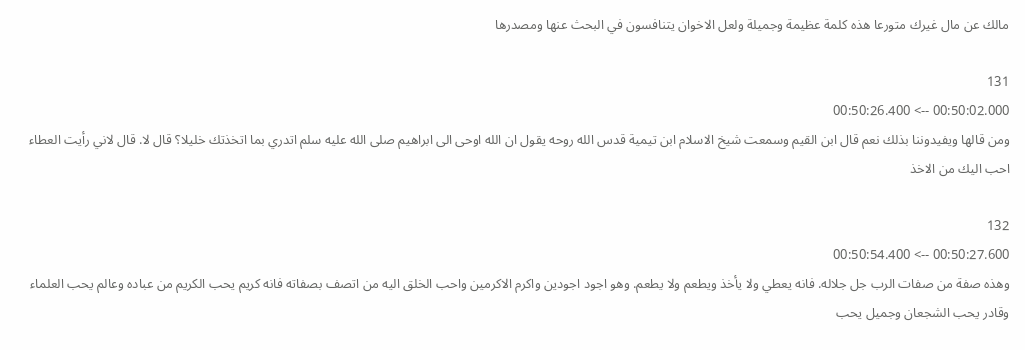مالك عن مال غيرك متورعا هذه كلمة عظيمة وجميلة ولعل الاخوان يتنافسون في البحث عنها ومصدرها

131
00:50:02.000 --> 00:50:26.400
ومن قالها ويفيدوننا بذلك نعم قال ابن القيم وسمعت شيخ الاسلام ابن تيمية قدس الله روحه يقول ان الله اوحى الى ابراهيم صلى الله عليه سلم اتدري بما اتخذتك خليلا؟ قال لا. قال لاني رأيت العطاء احب اليك من الاخذ

132
00:50:27.600 --> 00:50:54.400
وهذه صفة من صفات الرب جل جلاله. فانه يعطي ولا يأخذ ويطعم ولا يطعم. وهو اجود اجودين واكرم الاكرمين واحب الخلق اليه من اتصف بصفاته فانه كريم يحب الكريم من عباده وعالم يحب العلماء وقادر يحب الشجعان وجميل يحب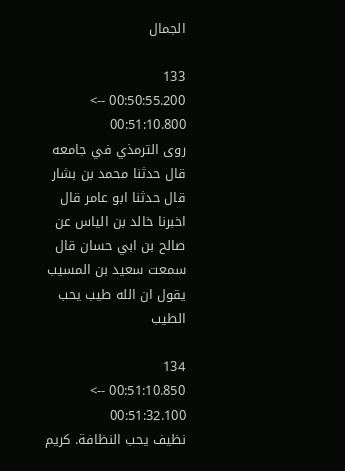الجمال

133
00:50:55.200 --> 00:51:10.800
روى الترمذي في جامعه قال حدثنا محمد بن بشار قال حدثنا ابو عامر قال اخبرنا خالد بن الياس عن صالح بن ابي حسان قال سمعت سعيد بن المسيب يقول ان الله طيب يحب الطيب

134
00:51:10.850 --> 00:51:32.100
نظيف يحب النظافة. كريم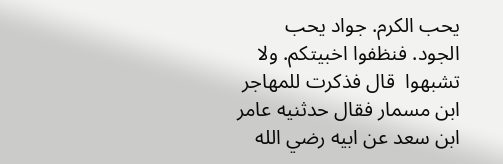يحب الكرم. جواد يحب الجود. فنظفوا اخبيتكم. ولا تشبهوا  قال فذكرت للمهاجر ابن مسمار فقال حدثنيه عامر ابن سعد عن ابيه رضي الله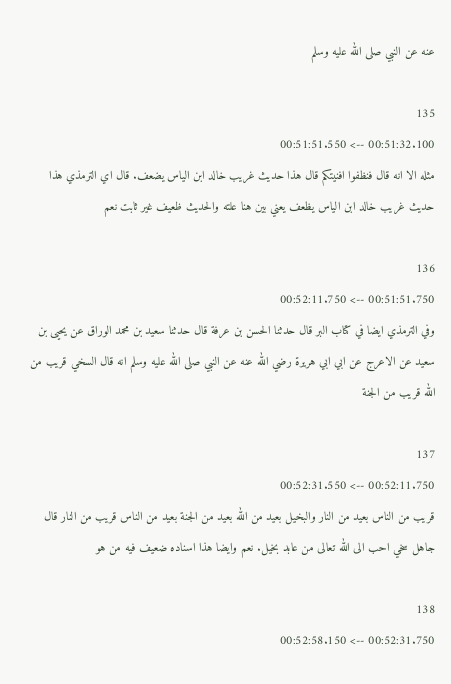عنه عن النبي صلى الله عليه وسلم

135
00:51:32.100 --> 00:51:51.550
مثله الا انه قال فنظفوا افنيتكم قال هذا حديث غريب خالد ابن الياس يضعف. قال اي الترمذي هذا حديث غريب خالد ابن الياس يظعف يعني بين هنا علته والحديث ظعيف غير ثابت نعم

136
00:51:51.750 --> 00:52:11.750
وفي الترمذي ايضا في كتاب البر قال حدثنا الحسن بن عرفة قال حدثنا سعيد بن محمد الوراق عن يحيى بن سعيد عن الاعرج عن ابي ابي هريرة رضي الله عنه عن النبي صلى الله عليه وسلم انه قال السخي قريب من الله قريب من الجنة

137
00:52:11.750 --> 00:52:31.550
قريب من الناس بعيد من النار والبخيل بعيد من الله بعيد من الجنة بعيد من الناس قريب من النار قال جاهل سخي احب الى الله تعالى من عابد بخيل. نعم وايضا هذا اسناده ضعيف فيه من هو

138
00:52:31.750 --> 00:52:58.150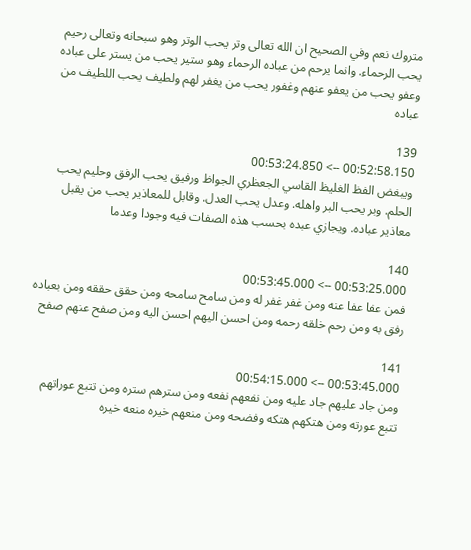متروك نعم وفي الصحيح ان الله تعالى وتر يحب الوتر وهو سبحانه وتعالى رحيم يحب الرحماء. وانما يرحم من عباده الرحماء وهو ستير يحب من يستر على عباده وعفو يحب من يعفو عنهم وغفور يحب من يغفر لهم ولطيف يحب اللطيف من عباده

139
00:52:58.150 --> 00:53:24.850
ويبغض الفظ الغليظ القاسي الجعظري الجواظ ورفيق يحب الرفق وحليم يحب الحلم. وبر يحب البر واهله. وعدل يحب العدل. وقابل للمعاذير يحب من يقبل معاذير عباده. ويجازي عبده بحسب هذه الصفات فيه وجودا وعدما

140
00:53:25.000 --> 00:53:45.000
فمن عفا عفا عنه ومن غفر غفر له ومن سامح سامحه ومن حقق حققه ومن بعباده رفق به ومن رحم خلقه رحمه ومن احسن اليهم احسن اليه ومن صفح عنهم صفح

141
00:53:45.000 --> 00:54:15.000
ومن جاد عليهم جاد عليه ومن نفعهم نفعه ومن سترهم ستره ومن تتبع عوراتهم تتبع عورته ومن هتكهم هتكه وفضحه ومن منعهم خيره منعه خيره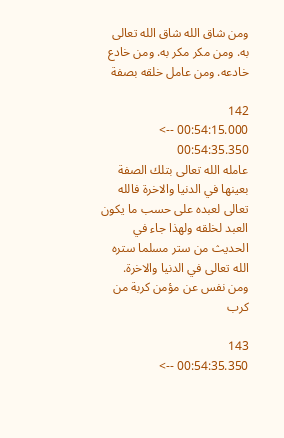ومن شاق الله شاق الله تعالى به. ومن مكر مكر به. ومن خادع خادعه. ومن عامل خلقه بصفة

142
00:54:15.000 --> 00:54:35.350
عامله الله تعالى بتلك الصفة بعينها في الدنيا والاخرة فالله تعالى لعبده على حسب ما يكون العبد لخلقه ولهذا جاء في الحديث من ستر مسلما ستره الله تعالى في الدنيا والاخرة. ومن نفس عن مؤمن كربة من كرب

143
00:54:35.350 -->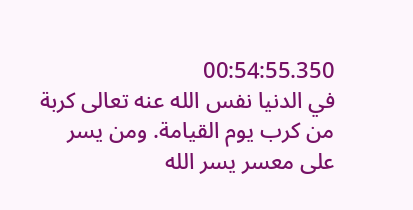00:54:55.350
في الدنيا نفس الله عنه تعالى كربة من كرب يوم القيامة. ومن يسر على معسر يسر الله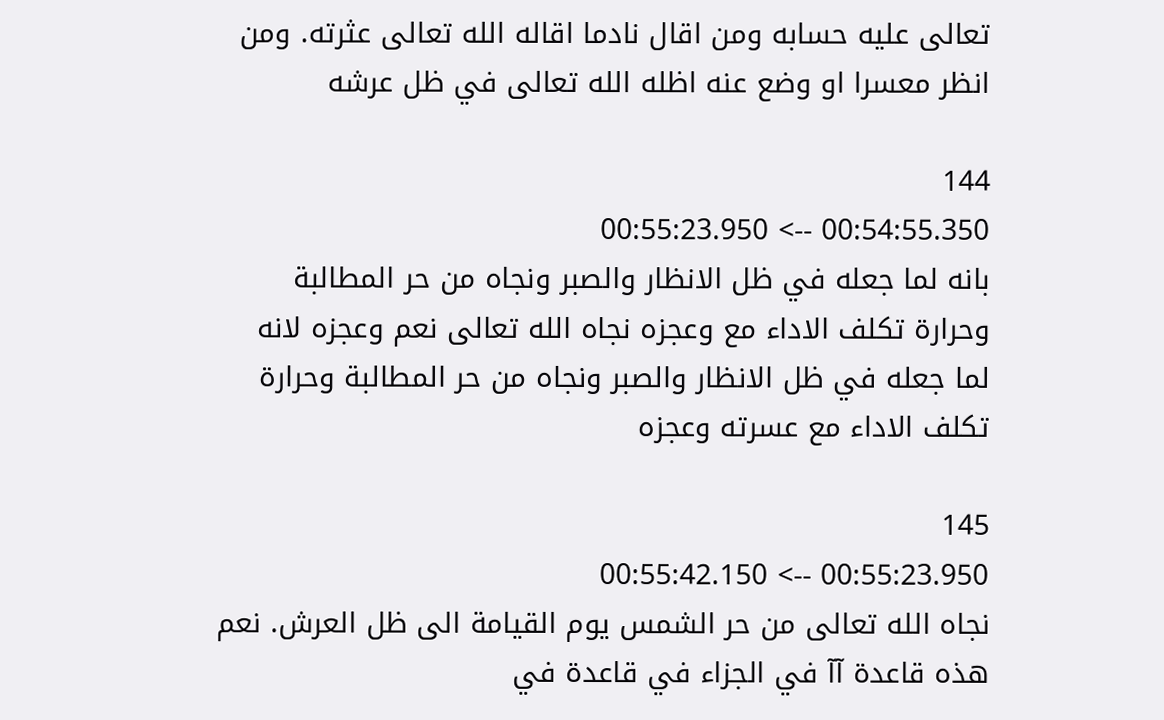تعالى عليه حسابه ومن اقال نادما اقاله الله تعالى عثرته. ومن انظر معسرا او وضع عنه اظله الله تعالى في ظل عرشه

144
00:54:55.350 --> 00:55:23.950
بانه لما جعله في ظل الانظار والصبر ونجاه من حر المطالبة وحرارة تكلف الاداء مع وعجزه نجاه الله تعالى نعم وعجزه لانه لما جعله في ظل الانظار والصبر ونجاه من حر المطالبة وحرارة تكلف الاداء مع عسرته وعجزه

145
00:55:23.950 --> 00:55:42.150
نجاه الله تعالى من حر الشمس يوم القيامة الى ظل العرش. نعم هذه قاعدة آآ في الجزاء في قاعدة في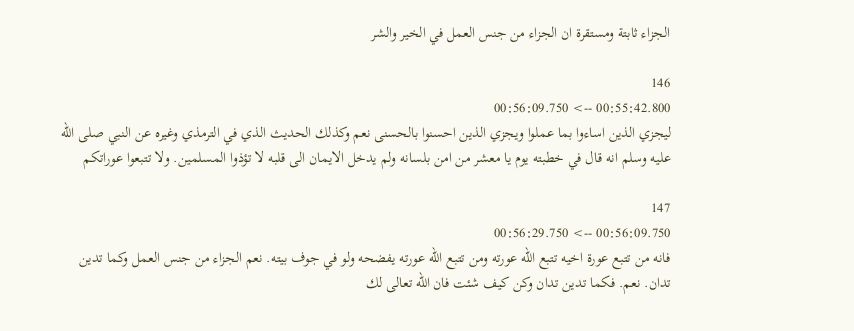الجزاء ثابتة ومستقرة ان الجزاء من جنس العمل في الخير والشر

146
00:55:42.800 --> 00:56:09.750
ليجزي الذين اساءوا بما عملوا ويجزي الذين احسنوا بالحسنى نعم وكذلك الحديث الذي في الترمذي وغيره عن النبي صلى الله عليه وسلم انه قال في خطبته يوم يا معشر من امن بلسانه ولم يدخل الايمان الى قلبه لا تؤذوا المسلمين. ولا تتبعوا عوراتكم

147
00:56:09.750 --> 00:56:29.750
فانه من تتبع عورة اخيه تتبع الله عورته ومن تتبع الله عورته يفضحه ولو في جوف بيته. نعم الجزاء من جنس العمل وكما تدين تدان. نعم. فكما تدين تدان وكن كيف شئت فان الله تعالى لك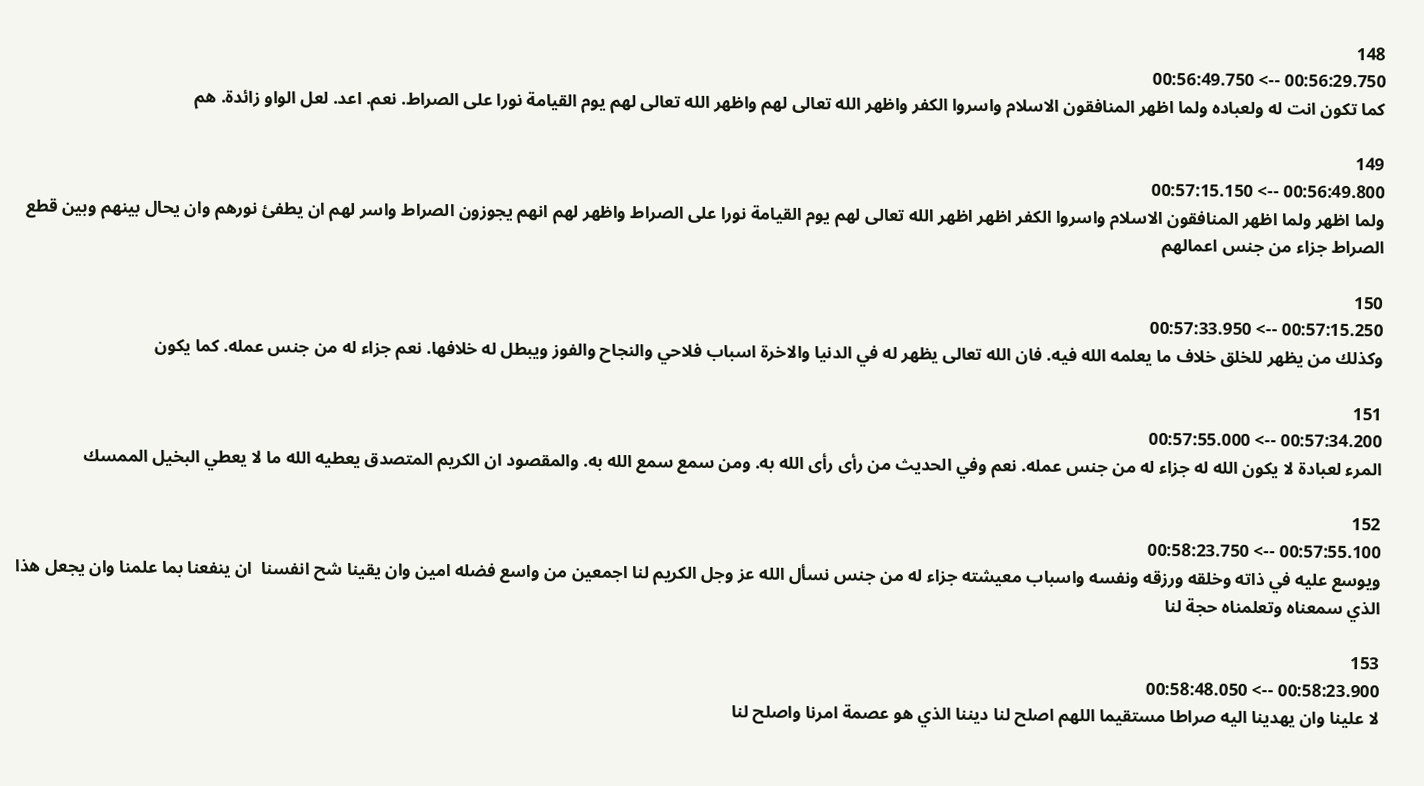148
00:56:29.750 --> 00:56:49.750
كما تكون انت له ولعباده ولما اظهر المنافقون الاسلام واسروا الكفر واظهر الله تعالى لهم واظهر الله تعالى لهم يوم القيامة نورا على الصراط. نعم. اعد. لعل الواو زائدة. هم

149
00:56:49.800 --> 00:57:15.150
ولما اظهر ولما اظهر المنافقون الاسلام واسروا الكفر اظهر اظهر الله تعالى لهم يوم القيامة نورا على الصراط واظهر لهم انهم يجوزون الصراط واسر لهم ان يطفئ نورهم وان يحال بينهم وبين قطع الصراط جزاء من جنس اعمالهم

150
00:57:15.250 --> 00:57:33.950
وكذلك من يظهر للخلق خلاف ما يعلمه الله فيه. فان الله تعالى يظهر له في الدنيا والاخرة اسباب فلاحي والنجاح والفوز ويبطل له خلافها. نعم جزاء له من جنس عمله. كما يكون

151
00:57:34.200 --> 00:57:55.000
المرء لعبادة لا يكون الله له جزاء له من جنس عمله. نعم وفي الحديث من رأى رأى الله به. ومن سمع سمع الله به. والمقصود ان الكريم المتصدق يعطيه الله ما لا يعطي البخيل الممسك

152
00:57:55.100 --> 00:58:23.750
ويوسع عليه في ذاته وخلقه ورزقه ونفسه واسباب معيشته جزاء له من جنس نسأل الله عز وجل الكريم لنا اجمعين من واسع فضله امين وان يقينا شح انفسنا  ان ينفعنا بما علمنا وان يجعل هذا الذي سمعناه وتعلمناه حجة لنا

153
00:58:23.900 --> 00:58:48.050
لا علينا وان يهدينا اليه صراطا مستقيما اللهم اصلح لنا ديننا الذي هو عصمة امرنا واصلح لنا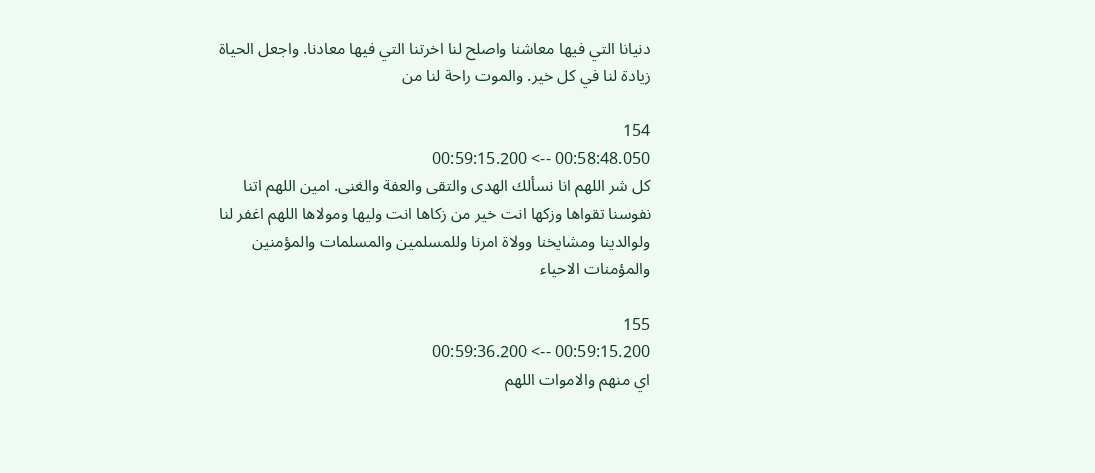دنيانا التي فيها معاشنا واصلح لنا اخرتنا التي فيها معادنا. واجعل الحياة زيادة لنا في كل خير. والموت راحة لنا من

154
00:58:48.050 --> 00:59:15.200
كل شر اللهم انا نسألك الهدى والتقى والعفة والغنى. امين اللهم اتنا نفوسنا تقواها وزكها انت خير من زكاها انت وليها ومولاها اللهم اغفر لنا ولوالدينا ومشايخنا وولاة امرنا وللمسلمين والمسلمات والمؤمنين والمؤمنات الاحياء

155
00:59:15.200 --> 00:59:36.200
اي منهم والاموات اللهم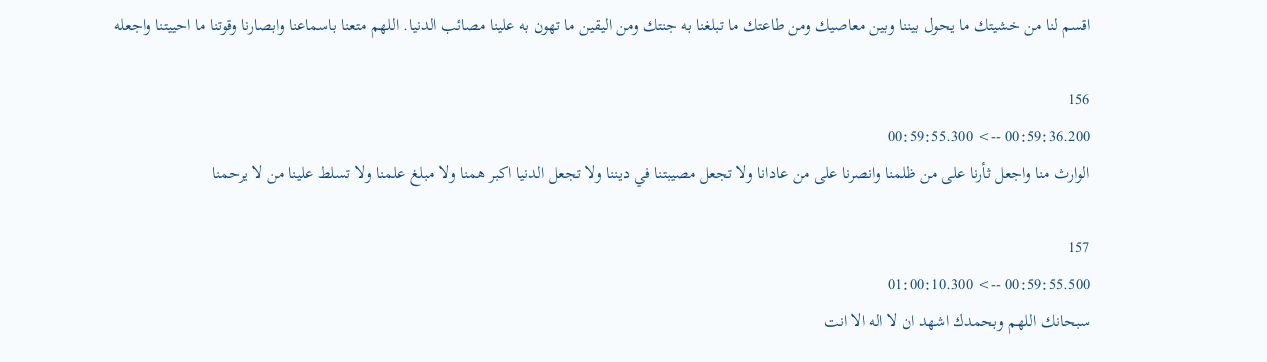اقسم لنا من خشيتك ما يحول بيننا وبين معاصيك ومن طاعتك ما تبلغنا به جنتك ومن اليقين ما تهون به علينا مصائب الدنيا. اللهم متعنا باسماعنا وابصارنا وقوتنا ما احييتنا واجعله

156
00:59:36.200 --> 00:59:55.300
الوارث منا واجعل ثأرنا على من ظلمنا وانصرنا على من عادانا ولا تجعل مصيبتنا في ديننا ولا تجعل الدنيا اكبر همنا ولا مبلغ علمنا ولا تسلط علينا من لا يرحمنا

157
00:59:55.500 --> 01:00:10.300
سبحانك اللهم وبحمدك اشهد ان لا اله الا انت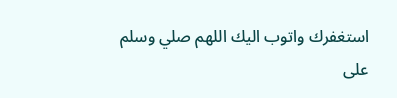استغفرك واتوب اليك اللهم صلي وسلم على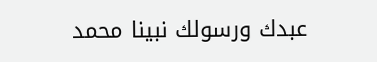عبدك ورسولك نبينا محمد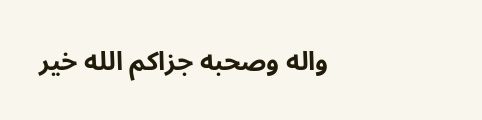واله وصحبه جزاكم الله خير